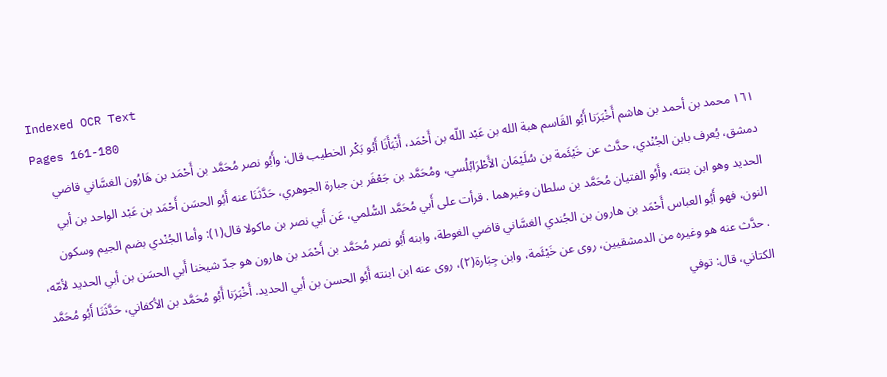Indexed OCR Text
Pages 161-180
١٦١ محمد بن أحمد بن هاشم أَخْبَرَنا أَبُو القَاسم هبة الله بن عَبْد اللّه بن أَحْمَد، أَنْبَأَنَا أَبُو بَكْر الخطيب قال: وأَبُو نصر مُحَمَّد بن أَحْمَد بن هَارُون الغسَّاني قاضي دمشق، يُعرف بابن الجُنْدي، حدَّث عن خَيْئَمة بن سُلَيْمَان الأَطْرَابُلُسي، ومُحَمَّد بن جَعْفَر بن جبارة الجوهري، حَدَّثَنَا عنه أَبُو الحسَن أَحْمَد بن عَبْد الواحد بن أبي الحديد وهو ابن بنته، وأَبُو الفتيان مُحَمَّد بن سلطان وغيرهما . قرأت على أَبي مُحَمَّد السُّلمي، عَن أَبي نصر بن ماكولا قال(١): وأما الجُنْدي بضم الجيم وسكون النون، فهو أَبُو العباس أَحْمَد بن هارون بن الجُندي الغسَّاني قاضي الغوطة، وابنه أَبُو نصر مُحَمَّد بن أَحْمَد بن هارون هو جدّ شيخنا أَبي الحسَن بن أبي الحديد لأمّه، . حدَّث عنه هو وغيره من الدمشقيين، روى عن خَيْئَمة، وابن جِبَارة(٢)، روى عنه ابن ابنته أَبُو الحسن بن أبي الحديد. أَخْبَرَنا أَبُو مُحَمَّد بن الأكفاني، حَدَّثَنَا أَبُو مُحَمَّد الكتاني، قال: توفي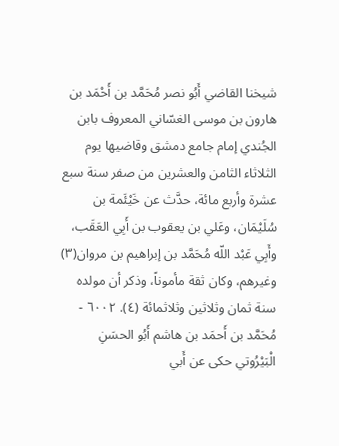شيخنا القاضي أَبُو نصر مُحَمَّد بن أَحْمَد بن هارون بن موسى الغسّاني المعروف بابن الجُندي إمام جامع دمشق وقاضيها يوم الثلاثاء الثامن والعشرين من صفر سنة سبع عشرة وأربع مائة، حدَّث عن خَيْئَمة بن سُلَيْمَان، وعَلي بن يعقوب بن أَبِي العَقَب، وأَبِي عَبْد اللّه مُحَمَّد بن إبراهيم بن مروان(٣) وغيرهم، وكان ثقة مأموناً، وذكر أن مولده سنة ثمان وثلاثين وثلاثمائة (٤). ٦٠٠٢ - مُحَمَّد بن أَحمَد بن هاشم أَبُو الحسَنِ الْبَيْرُوتي حكى عن أَبي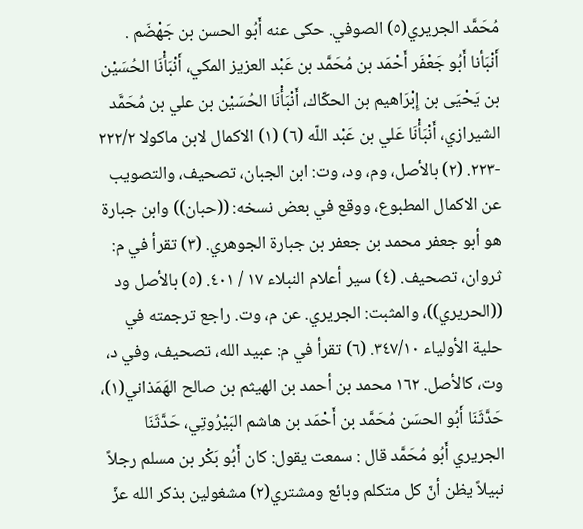مُحَمَّد الجريري(٥) الصوفي. حكى عنه أَبُو الحسن بن جَهْضَم . أَنْبَأنا أَبُو جَعْفَر أَحْمَد بن مُحَمَّد بن عَبْد العزيز المكي، أَنْبَأْنَا الحُسَيْن بن يَحْيَى بن إِبْرَاهيم بن الحكّاك، أَنْبَأْنَا الحُسَيْن بن علي بن مُحَمَّد الشيرازي، أَنْبَأْنَا عَلي بن عَبْد اللّه (٦) (١) الاكمال لابن ماكولا ٢٢٢/٢ -٢٢٣. (٢) بالأصل، وم، ود، وت: ابن الجبان، تصحيف، والتصويب عن الاكمال المطبوع، ووقع في بعض نسخه: ((حبان)) وابن جبارة هو أبو جعفر محمد بن جعفر بن جبارة الجوهري. (٣) تقرأ في م: ثروان، تصحيف. (٤) سير أعلام النبلاء ١٧ / ٤٠١. (٥) بالأصل ود ((الحريري))، والمثبت: الجريري. عن م، وت. راجع ترجمته في حلية الأولياء ٣٤٧/١٠. (٦) تقرأ في م: عبيد الله، تصحيف، وفي د، وت، كالأصل. ١٦٢ محمد بن أحمد بن الهيثم بن صالح الهَمَذاني(١)، حَدَّثَنَا أَبُو الحسَن مُحَمَّد بن أَحْمَد بن هاشم البَيْرُوتِي، حَدَّثَنَا الجريري أَبُو مُحَمَّد قال : سمعت يقول: كان أَبُو بَكْر بن مسلم رجلاً نبيلاً يظن أنّ كل متكلم وبائع ومشتري(٢) مشغولين بذكر الله عزّ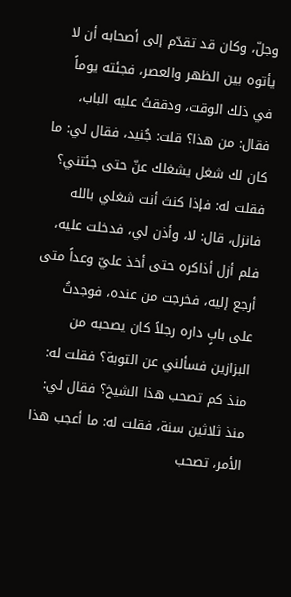وجلّ، وكان قد تقدّم إلى أصحابه أن لا يأتوه بين الظهر والعصر، فجئته يوماً في ذلك الوقت، ودققتُ عليه الباب، فقال: من هذا؟ قلت: جُنيد، فقال لي: ما كان لك شغل يشغلك عنّ حتى جئتني؟ فقلت له: فإذا كنتَ أنت شغلي بالله فانزل، قال: لا، وأذن لي، فدخلت عليه، فلم أزل أذاكره حتى أخذ عليّ وعداً متى أرجع إليه، فخرجت من عنده، فوجدتُ على بابٍ داره رجلاً كان يصحبه من البزازين فسألني عن التوبة؟ فقلت له: منذ كم تصحب هذا الشيخ؟ فقال لي: منذ ثلاثين سنة، فقلت له: ما أعجب هذا الأمر، تصحب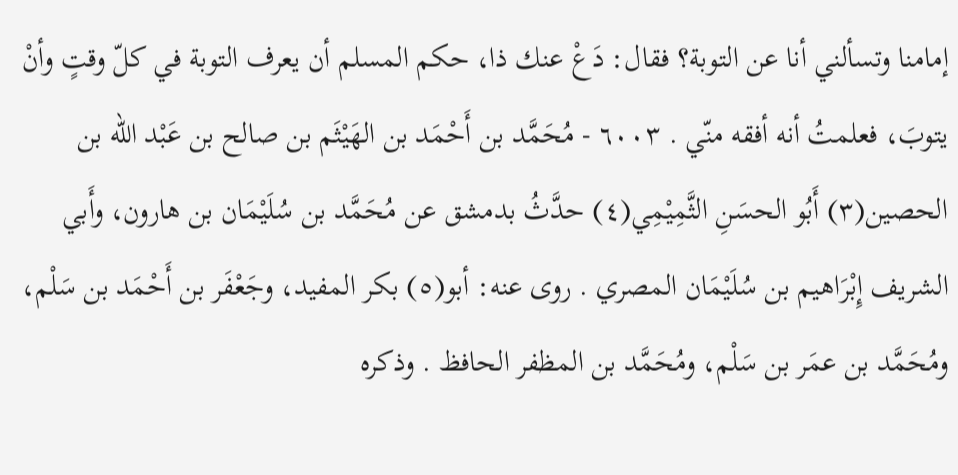إمامنا وتسألني أنا عن التوبة؟ فقال: دَعْ عنك ذا، حكم المسلم أن يعرف التوبة في كلّ وقتٍ وأنْ يتوبَ، فعلمتُ أنه أفقه منّي . ٦٠٠٣ - مُحَمَّد بن أَحْمَد بن الهَيْثَم بن صالح بن عَبْد اللّه بن الحصين(٣) أَبُو الحسَنِ الثَّمِيْمِي(٤) حدَّثُ بدمشق عن مُحَمَّد بن سُلَيْمَان بن هارون، وأَبي الشريف إِبْرَاهيم بن سُلَيْمَان المصري . روى عنه: أبو(٥) بكر المفيد، وجَعْفَر بن أَحْمَد بن سَلْم، ومُحَمَّد بن عمَر بن سَلْم، ومُحَمَّد بن المظفر الحافظ . وذكره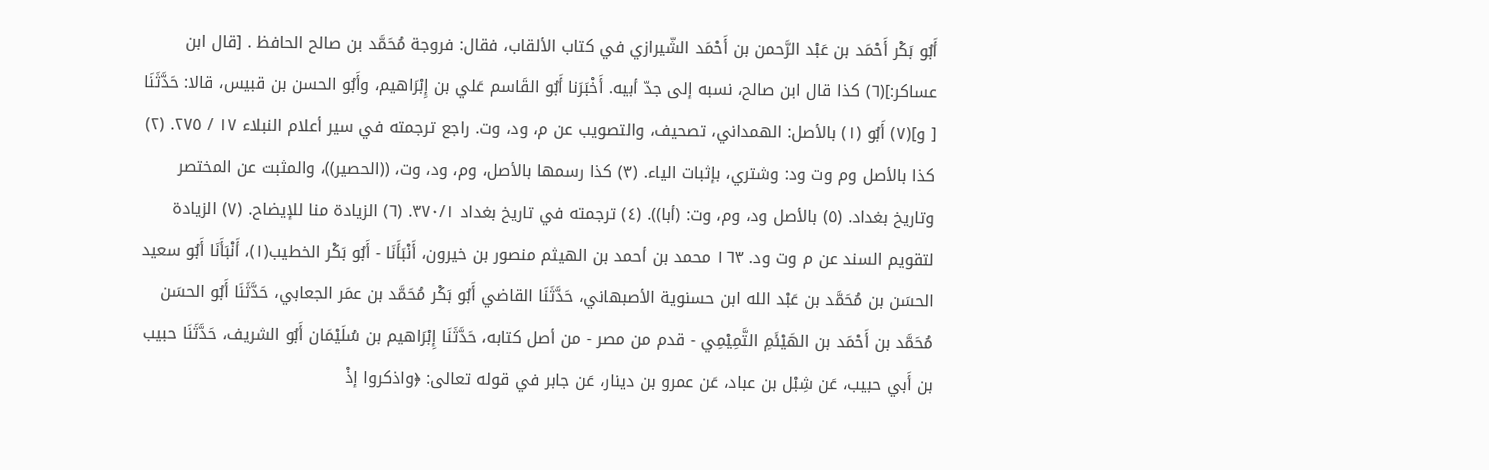أَبُو بَكْر أَحْمَد بن عَبْد الرَّحمن بن أَحْمَد الشّيرازي في كتاب الألقاب، فقال: فروجة مُحَمَّد بن صالح الحافظ . [قال ابن عساكر:](٦) كذا قال ابن صالح، نسبه إلى جدّ أبيه. أَخْبَرَنا أَبُو القَاسم عَلي بن إِبْرَاهيم، وأَبُو الحسن بن قبيس، قالا: حَدَّثَنَا [ و](٧) أَبُو (١) بالأصل: الهمداني، تصحيف، والتصويب عن م، ود، وت. راجع ترجمته في سير أعلام النبلاء ١٧ / ٢٧٥. (٢) کذا بالأصل وم وت ود: وشتري، بإثبات الياء. (٣) كذا رسمها بالأصل، وم، ود، وت، ((الحصير))، والمثبت عن المختصر وتاريخ بغداد. (٥) بالأصل ود، وم، وت: (أبا)). (٤) ترجمته في تاريخ بغداد ٣٧٠/١. (٦) الزيادة منا للإيضاح. (٧) الزيادة لتقويم السند عن م وت ود. ١٦٣ محمد بن أحمد بن الهيثم منصور بن خيرون، أَنْبَأَنَا - أَبُو بَكْر الخطيب(١)، أَنْبَأَنَا أَبُو سعيد الحسَن بن مُحَمَّد بن عَبْد الله ابن حسنوية الأصبهاني، حَدَّثَنَا القاضي أَبُو بَكْر مُحَمَّد بن عمَر الجعابي، حَدَّثَنَا أَبُو الحسَن مُحَمَّد بن أَحْمَد بن الهَيْئَمِ التَّمِيْمِي - قدم من مصر - من أصل كتابه، حَدَّثَنَا إِبْرَاهيم بن سُلَيْمَان أَبُو الشريف، حَدَّثَنَا حبيب بن أَبي حبيب، عَن شِبْل بن عباد، عَن عمرو بن دينار، عَن جابر في قوله تعالى: ﴿واذكروا إذْ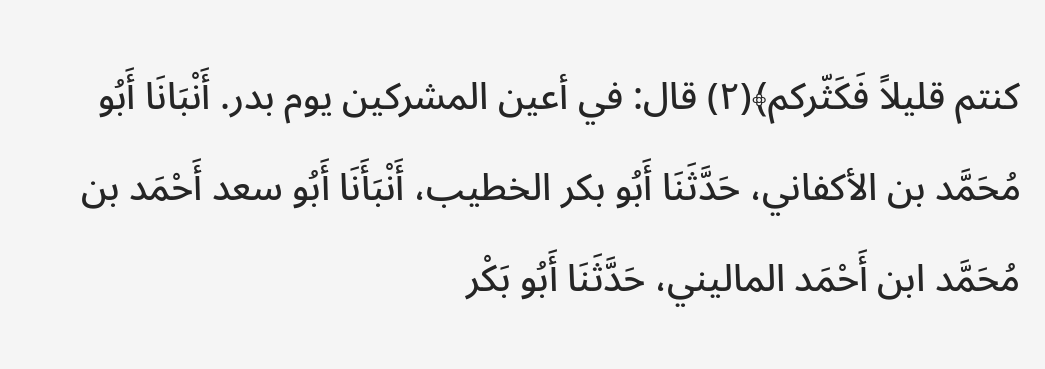كنتم قليلاً فَكَثّركم﴾(٢) قال: في أعين المشرکین یوم بدر. أَنْبَانَا أَبُو مُحَمَّد بن الأكفاني، حَدَّثَنَا أَبُو بكر الخطيب، أَنْبَأَنَا أَبُو سعد أَحْمَد بن مُحَمَّد ابن أَحْمَد الماليني، حَدَّثَنَا أَبُو بَكْر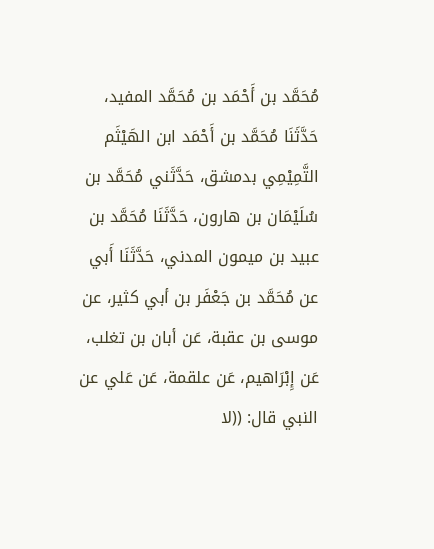مُحَمَّد بن أَحْمَد بن مُحَمَّد المفيد، حَدَّثَنَا مُحَمَّد بن أَحْمَد ابن الهَيْثَم التَّمِيْمِي بدمشق، حَدَّثَني مُحَمَّد بن سُلَيْمَان بن هارون، حَدَّثَنَا مُحَمَّد بن عبيد بن ميمون المدني، حَدَّثَنَا أَبي عن مُحَمَّد بن جَعْفَر بن أبي كثير، عن موسى بن عقبة، عَن أبان بن تغلب، عَن إِبْرَاهيم، عَن علقمة، عَن عَلي عن النبي قال: ((لا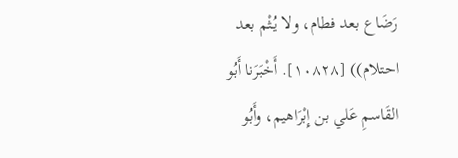رَضَاع بعد فطام، ولا يُثْم بعد احتلام)) [١٠٨٢٨]. أَخْبَرَنا أَبُو القَاسمِ عَلي بن إِبْرَاهيم، وأَبُو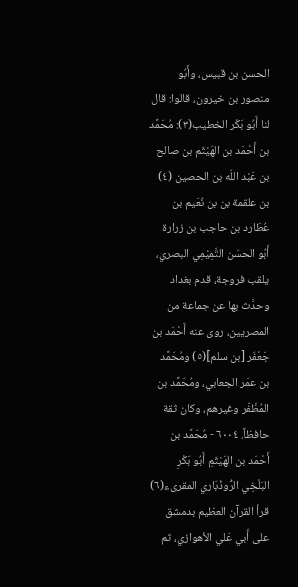الحسن بن قبيس، وأَبُو منصور بن خيرون، قالوا: قال لنا أَبُو بَكْر الخطيب(٣): مُحَمَّد بن أَحْمَد بن الهَيْثَم بن صالح بن عَبْد اللّه بن الحصين (٤) بن علقمة بن بن نُعَيم بن عُطَارد بن حاجب بن زرارة أَبُو الحسَن التَّمِيْمِي البصري، يلقب فروجة، قدم بغداد وحدَّث بها عن جماعة من المصريين، روى عنه أَحْمَد بن جَعْفَر [بن سلم](٥) ومُحَمَّد بن عمَر الجعابي، ومُحَمَّد بن المُظَفّر وغيرهم، وكان ثقة حافظاً. ٦٠٠٤ - مُحَمَّد بن أَحْمَد بن الهَيْثَمِ أَبُو بَكْرِ البَلْخِي الرُّوذْبَاري المقرىء(٦) قرأ القرآن العظيم بدمشق على أَبي عَلي الأهوازي، ثم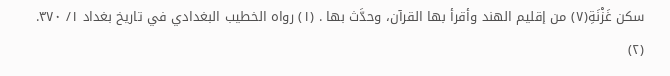سكن غَزْنَةِ(٧) من إقليم الهند وأقرأ بها القرآن، وحدَّث بها . (١) رواه الخطيب البغدادي في تاريخ بغداد ١/ ٣٧٠. (٢)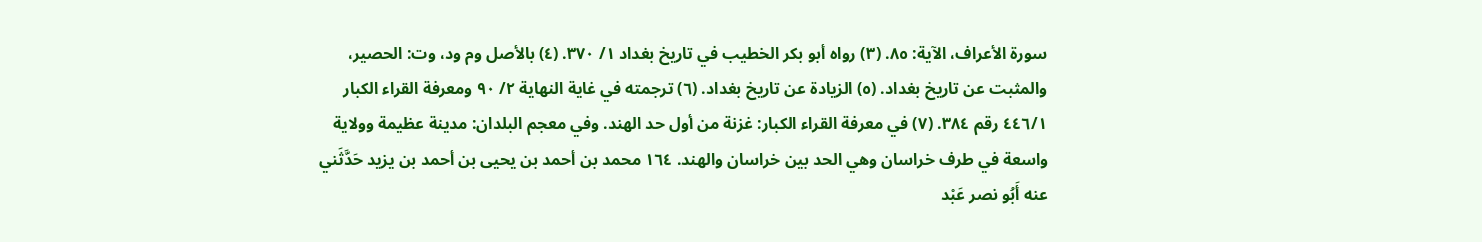سورة الأعراف، الآية: ٨٥. (٣) رواه أبو بكر الخطيب في تاريخ بغداد ١/ ٣٧٠. (٤) بالأصل وم ود، وت: الحصير، والمثبت عن تاريخ بغداد. (٥) الزيادة عن تاريخ بغداد. (٦) ترجمته في غاية النهاية ٢/ ٩٠ ومعرفة القراء الكبار ٤٤٦/١ رقم ٣٨٤. (٧) في معرفة القراء الكبار: غزنة من أول حد الهند. وفي معجم البلدان: مدينة عظيمة وولاية واسعة في طرف خراسان وهي الحد بين خراسان والهند. ١٦٤ محمد بن أحمد بن یحیی بن أحمد بن یزید حَدَّثَني عنه أَبُو نصر عَبْد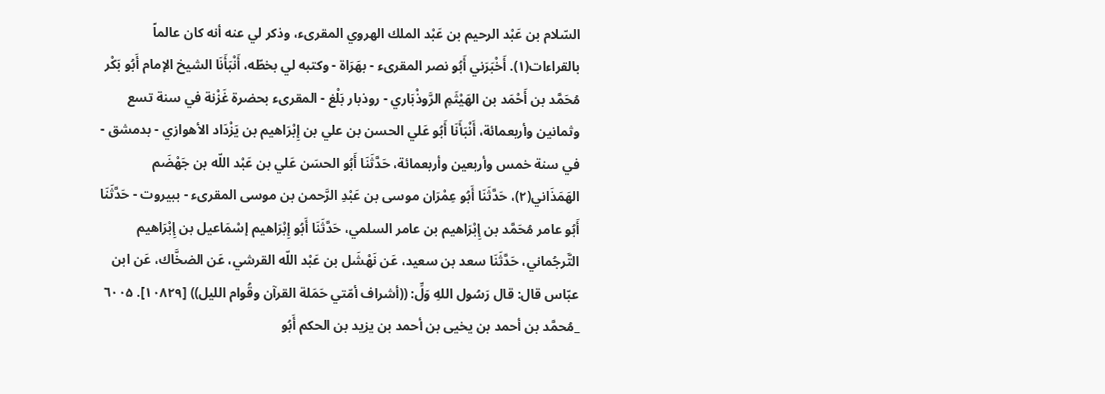السّلام بن عَبْد الرحيم بن عَبْد الملك الهروي المقرىء، وذكر لي عنه أنه كان عالماً بالقراءات(١). أَخْبَرَني أَبُو نصر المقرىء - بهَرَاة - وكتبه لي بخطّه، أَنْبَأَنَا الشيخ الإمام أَبُو بَكْر مُحَمَّد بن أَحْمَد بن الهَيْثَمِ الرَّوذْبَاري - روذبار بَلْغ - المقرىء بحضرة غَزْنة في سنة تسع وثمانين وأربعمائة، أَنْبَأَنَا أَبُو عَلي الحسن بن علي بن إِبْرَاهيم بن يَزْدَاد الأهوازي - بدمشق - في سنة خمس وأربعين وأربعمائة، حَدَّثَنَا أَبُو الحسَن عَلي بن عَبْد اللّه بن جَهْضَم الهَمَذَاني(٢)، حَدَّثَنَا أَبُو عِمْرَان موسى بن عَبْدِ الرَّحمن بن موسى المقرىء - ببيروت - حَدَّثَنَا أَبُو عامر مُحَمَّد بن إِبْرَاهيم بن عامر السلمي، حَدَّثَنَا أَبُو إِبْرَاهيم إسْمَاعيل بن إِبْرَاهيم التَّرجُماني، حَدَّثَنَا سعد بن سعيد، عَن نَهْشَل بن عَبْد اللّه القرشي، عَن الضخَّاك، عَن ابن عبّاس قال: قال رَسُول اللهِ وَلِّ: ((أشراف أمّتي حَمَلة القرآن وقُوام الليل)) [١٠٨٢٩]. ٦٠٠۵ _مُحمَّد بن أحمد بن یخیی بن أحمد بن یزید بن الحکم أَبُو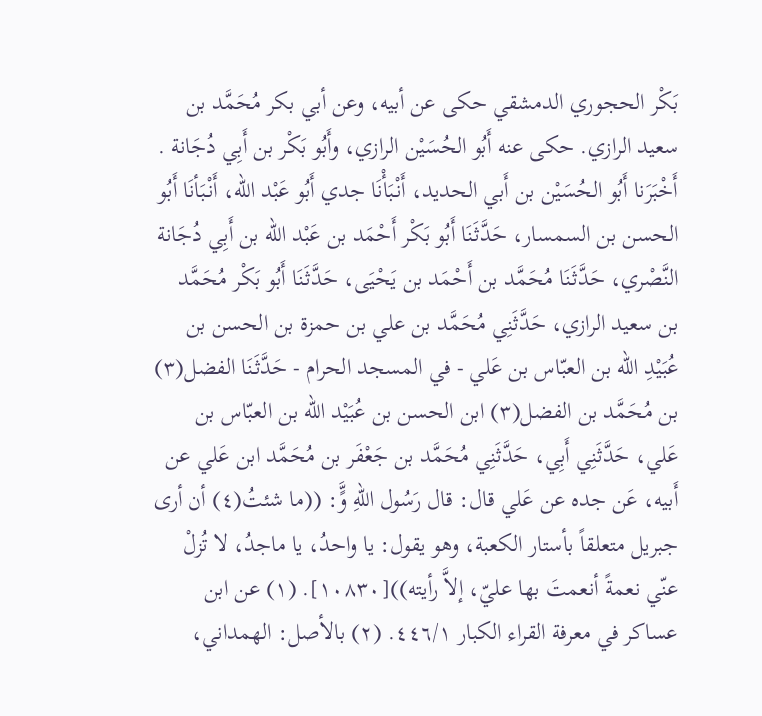بَكْر الحجوري الدمشقي حكى عن أبيه، وعن أبي بكر مُحَمَّد بن سعيد الرازي. حكى عنه أَبُو الحُسَيْن الرازي، وأَبُو بَكْر بن أَبِي دُجَانة . أَخْبَرَنا أَبُو الحُسَيْن بن أَبي الحديد، أَنْبَأْنَا جدي أَبُو عَبْد اللّه، أَنْبَأنَا أَبُو الحسن بن السمسار، حَدَّثَنَا أَبُو بَكْر أَحْمَد بن عَبْد اللّه بن أَبِي دُجَانة النَّصْري، حَدَّثَنَا مُحَمَّد بن أَحْمَد بن يَحْيَى، حَدَّثَنَا أَبُو بَكْر مُحَمَّد بن سعيد الرازي، حَدَّثَنِي مُحَمَّد بن علي بن حمزة بن الحسن بن عُبَيْدِ اللّه بن العبّاس بن عَلي - في المسجد الحرام - حَدَّثَنَا الفضل(٣) بن مُحَمَّد بن الفضل(٣) ابن الحسن بن عُبَيْد اللّه بن العبّاس بن عَلي، حَدَّثَنِي أَبِي، حَدَّثَنِي مُحَمَّد بن جَعْفَر بن مُحَمَّد ابن عَلي عن أَبيه، عَن جده عن عَلي قال: قال رَسُول اللهِ وٍَّ: ((ما شئتُ(٤) أن أرى جبريل متعلقاً بأستار الكعبة، وهو يقول: يا واحدُ، يا ماجدُ، لا تُزلْ عنّي نعمةً أنعمتَ بها عليّ، إلاَّ رأيته))[١٠٨٣٠]. (١) عن ابن عساكر في معرفة القراء الكبار ٤٤٦/١. (٢) بالأصل: الهمداني،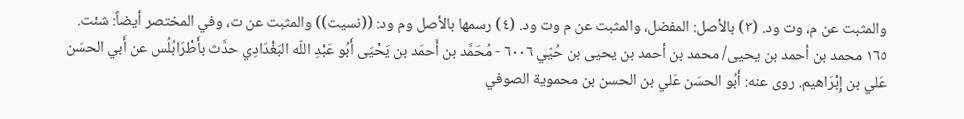والمثبت عن م، وت ود. (٣) بالأصل: المفضل، والمثبت عن م وت ود. (٤) رسمها بالأصل وم ود: ((نسيت)) والمثبت عن ت، وفي المختصر أيضاً: شئت. ١٦٥ محمد بن أحمد بن یحیی/ محمد بن أحمد بن يحيى بن حُيّي ٦٠٠٦ - مُحَمَّد بن أَحمَد بن يَحْيَى أَبُو عَبْدِ اللّه البَغْدَادِي حدَّث بأَطْرَابُلُس عن أَبي الحسَن عَلي بن إِبْرَاهيم. روى عنه: أَبُو الحسَن عَلي بن الحسن بن محموية الصوفي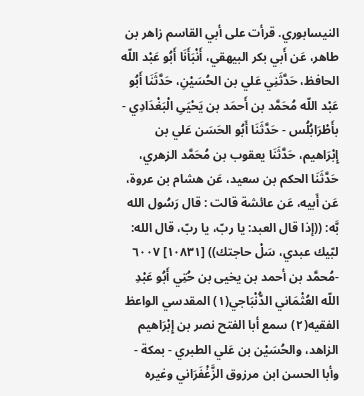النيسابوري. قرأت على أبي القاسم زاهر بن طاهر، عَن أَبي بكر البيهقي، أَنْبَأَنَا أَبُو عَبْد اللّه الحافظ، حَدَّثَنِي عَلي بن الحُسَيْنِ، حَدَّثَنَا أَبُو عَبْد اللّه مُحَمَّد بن أَحمَد بن يَحْيَىِ الْبَغْدَادِي - بأَطْرَابُلُس - حَدَّثَنَا أَبُو الحَسَن عَلي بن إِبْرَاهيم، حَدَّثَنَا يعقوب بن مُحَمَّد الزهري، حَدَّثَنَا الحكم بن سعيد، عَن هشام بن عروة، عَن أَبيه، عَن عائشة قالت : قال رَسُول الله بَّه: ((إذا قال العبد: يا ربّ، يا ربّ، قال الله: لبّيك عبدي، سَلْ حاجتك)) [١٠٨٣١] ٦٠٠٧ -مُحمَّد بن أحمد بن یخیی بن حُتِي أَبُو عَبْدِ اللّه العُثْمَاني الدُّنْبَاجي(١) المقدسي الواعظ الفقيه(٢) سمع أبا الفتح نصر بن إِبْرَاهيم الزاهد، والحُسَيْن بن عَلي الطبري - بمكة - وأبا الحسن ابن مرزوق الزَّغْفَرَاني وغيره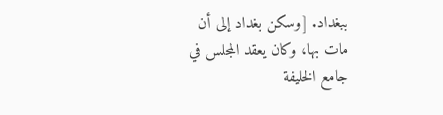ببغداد. [وسكن بغداد إلى أن مات بها، وكان يعقد المجلس في جامع الخليفة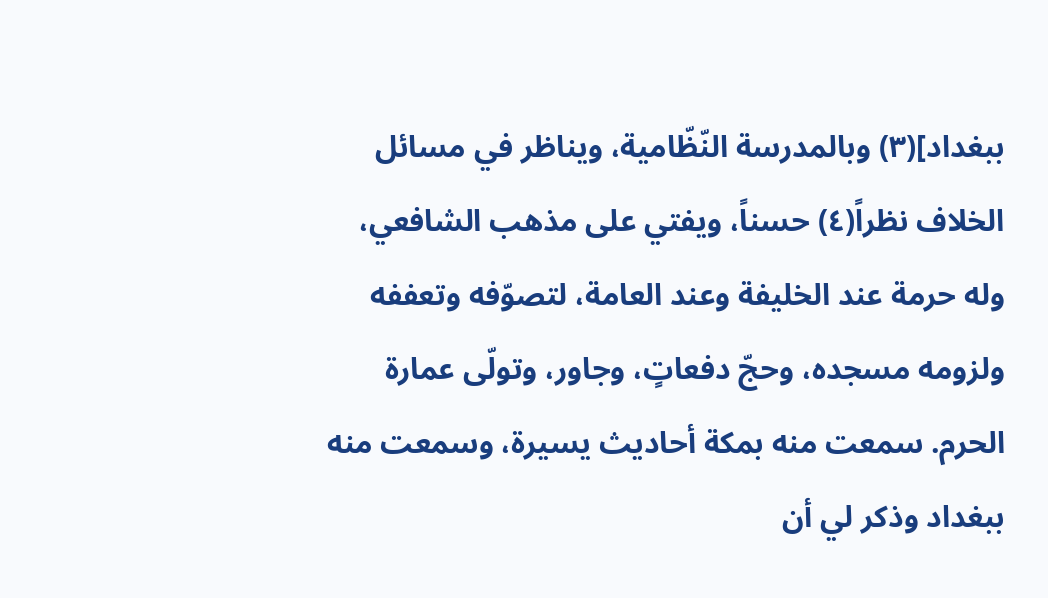ببغداد](٣) وبالمدرسة النّظّامية، ويناظر في مسائل الخلاف نظراً(٤) حسناً، ويفتي على مذهب الشافعي، وله حرمة عند الخليفة وعند العامة، لتصوّفه وتعففه ولزومه مسجده، وحجّ دفعاتٍ، وجاور، وتولّى عمارة الحرم. سمعت منه بمكة أحاديث يسيرة، وسمعت منه ببغداد وذكر لي أن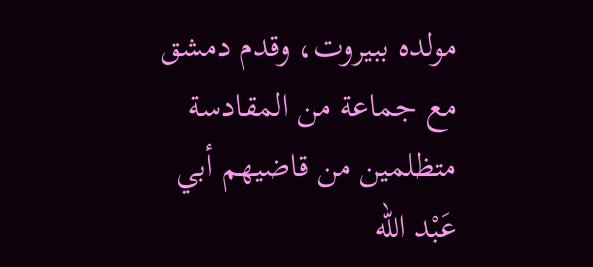مولده ببيروت، وقدم دمشق مع جماعة من المقادسة متظلمين من قاضيهم أبي عَبْد اللّه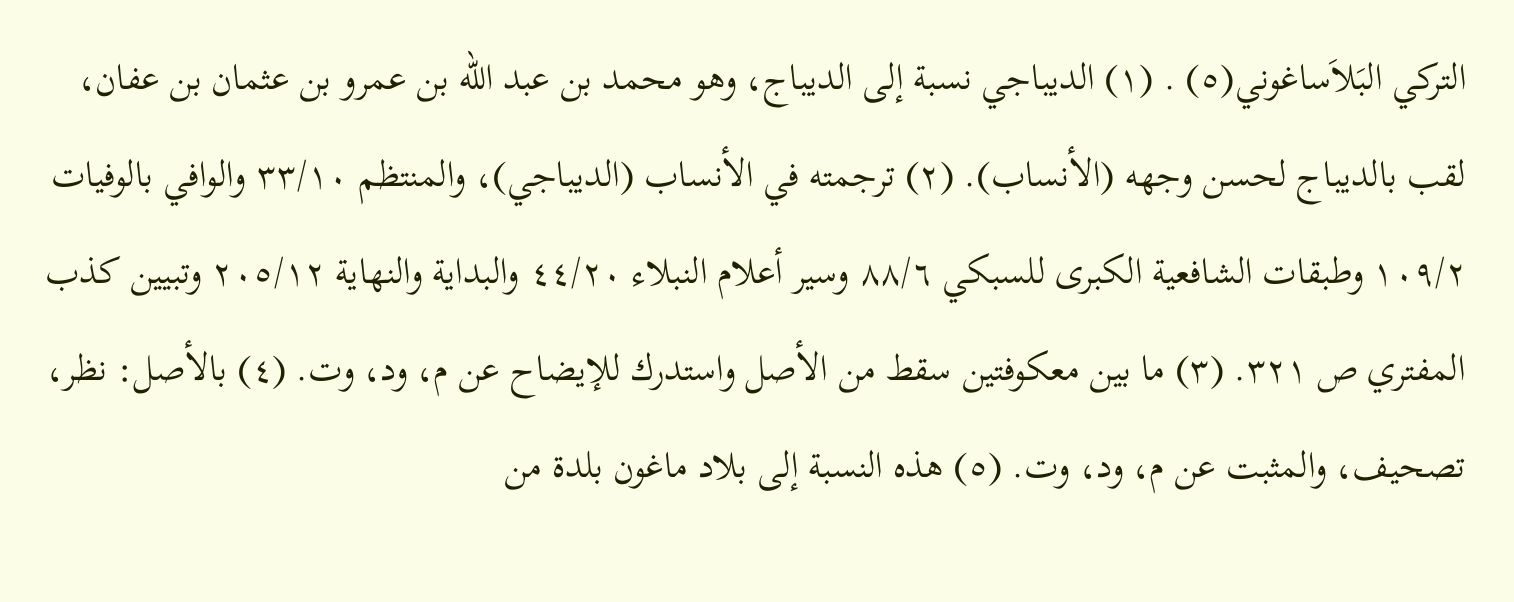التركي البَلاَساغوني(٥) . (١) الديباجي نسبة إلى الديباج، وهو محمد بن عبد الله بن عمرو بن عثمان بن عفان، لقب بالديباج لحسن وجهه (الأنساب). (٢) ترجمته في الأنساب (الديباجي)، والمنتظم ٣٣/١٠ والوافي بالوفيات ١٠٩/٢ وطبقات الشافعية الكبرى للسبكي ٨٨/٦ وسير أعلام النبلاء ٤٤/٢٠ والبداية والنهاية ٢٠٥/١٢ وتبيين كذب المفتري ص ٣٢١. (٣) ما بين معكوفتين سقط من الأصل واستدرك للإيضاح عن م، ود، وت. (٤) بالأصل: نظر، تصحيف، والمثبت عن م، ود، وت. (٥) هذه النسبة إلى بلاد ماغون بلدة من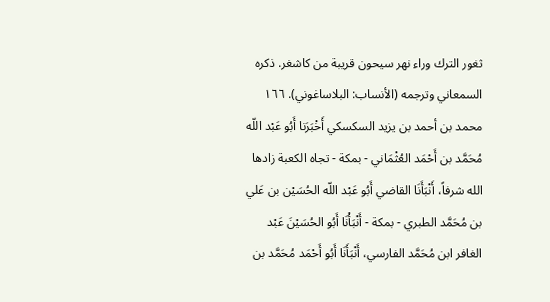ثغور الترك وراء نهر سيحون قريبة من كاشغر. ذكره السمعاني وترجمه (الأنساب: البلاساغوني). ١٦٦ محمد بن أحمد بن يزيد السكسكي أَخْبَرَنا أَبُو عَبْد اللّه مُحَمَّد بن أَحْمَد العُثْمَاني - بمكة - تجاه الكعبة زادها الله شرفاً، أَنْبَأَنَا القاضي أَبُو عَبْد اللّه الحُسَيْن بن عَلي بن مُحَمَّد الطبري - بمكة - أَنْبَأْنَا أَبُو الحُسَيْنَ عَبْد الغافر ابن مُحَمَّد الفارسي، أَنْبَأَنَا أَبُو أَحْمَد مُحَمَّد بن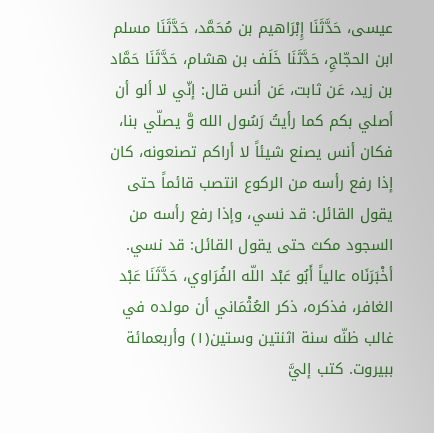عيسى، حَدَّثَنَا إِبْرَاهيم بن مُحَمَّد، حَدَّثَنَا مسلم ابن الحجّاجِ، حَدَّثَنَا خَلَف بن هشام، حَدَّثَنَا حَمَّاد بن زيد، عَن ثابت، عَن أنس قال: إنّي لا ألو أن أصلي بكم كما رأيتُ رَسُول الله وَّ يصلّي بنا، فكان أنس يصنع شيئاً لا أراكم تصنعونه، كان إذا رفع رأسه من الركوع انتصب قائماً حتى يقول القائل: قد نسي، وإذا رفع رأسه من السجود مكث حتى يقول القائل: قد نسي. أخْبَرَنَاه عالياً أَبُو عَبْد اللّه الفُرَاوي، حَدَّثَنَا عَبْد الغافر، فذكره، ذكر العُثْمَاني أن مولده في غالب ظنّه سنة اثنتين وستين(١) وأربعمائة ببيروت. كتب إليَّ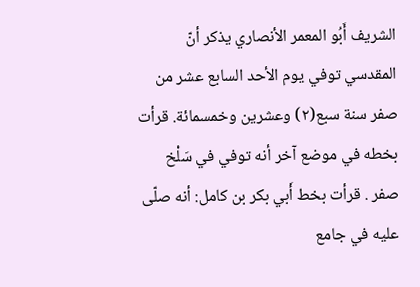الشريف أَبُو المعمر الأنصاري يذكر أنّ المقدسي توفي يوم الأحد السابع عشر من صفر سنة سبع(٢) وعشرين وخمسمائة. قرأت بخطه في موضع آخر أنه توفي في سَلْخ صفر . قرأت بخط أَبي بكر بن كامل: أنه صلّى عليه في جامع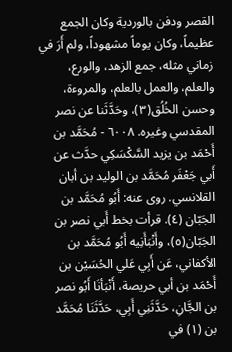القصر ودفن بالوردية وكان الجمع عظيماً، وكان يوماً مشهوداً، ولم أَرَ في زماني مثله، جمع الزهد، والورع، والعلم، والعمل بالعلم، والمروءة، وحسن الخُلُق(٣)، وحَدَّثَنا عن نصر المقدسي وغيره. ٦٠٠٨ - مُحَمَّد بن أَحْمَد بن يزيد السَّكْسَكِي حدَّث عن أَبي جَعْفَر مُحَمَّد بن الوليد بن أبان القلانسي. روى عنه: أَبُو مُحَمَّد بن الجَبّان (٤). قرأت بخط أَبي نصر بن الجَبّان(٥)، وأَنْبَأَنِيه أَبُو مُحَمَّد بن الأكفاني، عَن أَبِي عَلي الحُسَيْن بن أَحْمَد بن أبي حريصة، أَنْبَأنَا أَبُو نصر بن الجَّانِ، حَدَّثَنِي أَبِي، حَدَّثَنَا مُحَمَّد بن (١) في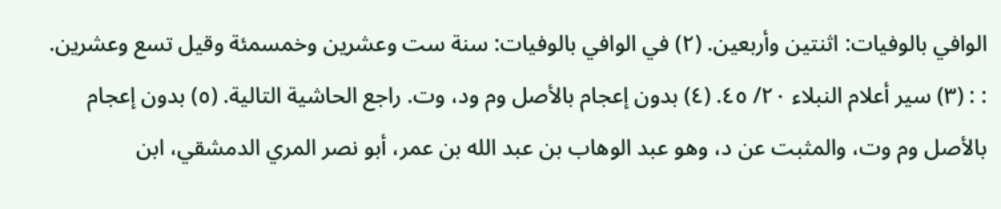الوافي بالوفيات: اثنتين وأربعين. (٢) في الوافي بالوفيات: سنة ست وعشرين وخمسمئة وقيل تسع وعشرين. : : (٣) سير أعلام النبلاء ٢٠/ ٤٥. (٤) بدون إعجام بالأصل وم ود، وت. راجع الحاشية التالية. (٥) بدون إعجام بالأصل وم وت، والمثبت عن د، وهو عبد الوهاب بن عبد الله بن عمر، أبو نصر المري الدمشقي، ابن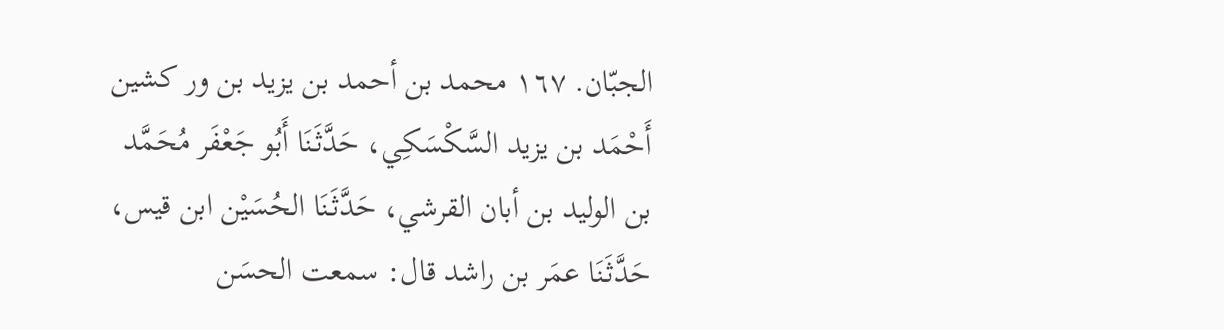الجبّان. ١٦٧ محمد بن أحمد بن یزید بن ور کشین أَحْمَد بن يزيد السَّكْسَكِي، حَدَّثَنَا أَبُو جَعْفَر مُحَمَّد بن الوليد بن أبان القرشي، حَدَّثَنَا الحُسَيْن ابن قيس، حَدَّثَنَا عمَر بن راشد قال: سمعت الحسَن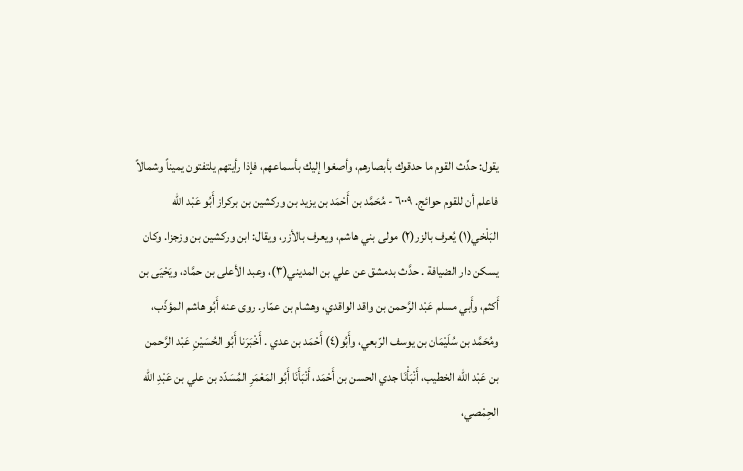يقول: حدِّث القوم ما حدقوك بأبصارهم، وأصغوا إليك بأسماعهم، فإذا رأيتهم يلتفتون يميناً وشمالاً فاعلم أن للقوم حوائج. ٦٠٠٩ - مُحَمَّد بن أَحْمَد بن يزيد بن وركشين بن بركراز أَبُو عَبْد اللّه البَلْخي(١) يُعرف بالزر(٢) مولى بني هاشم، ويعرف بالأزر، ويقال: ابن وركشين بن وزجزا. وكان يسكن دار الضيافة . حدَّث بدمشق عن علي بن المديني(٣)، وعبد الأعلى بن حمَّاد، ويَحْيَى بن أَكثم، وأَبي مسلم عَبْد الرَّحمن بن واقد الواقدي، وهشام بن عمّار. روى عنه أَبُو هاشم المؤذّب، ومُحَمَّد بن سُلَيْمَان بن يوسف الرّبعي، وأَبُو(٤) أَحْمَد بن عدي . أَخْبَرَنا أَبُو الحُسَيْنِ عَبْد الرَّحمن بن عَبْد اللّه الخطيب، أَنْبَأْنَا جدي الحسن بن أَحْمَد، أَنْبَأَنَا أَبُو المَعْمَرِ المُسَدّد بن علي بن عَبْدِ اللّه الحِمْصي،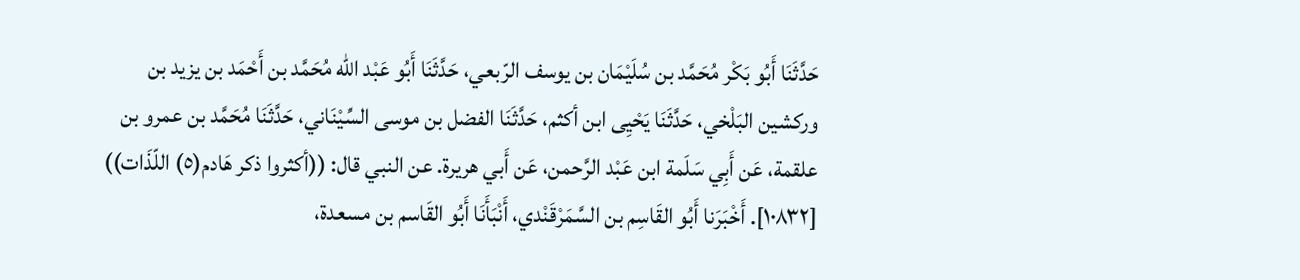حَدَّثَنَا أَبُو بَكْر مُحَمَّد بن سُلَيْمَان بن يوسف الرّبعي، حَدَّثَنَا أَبُو عَبْد اللّه مُحَمَّد بن أَحْمَد بن يزيد بن وركشين البَلْخي، حَدَّثَنَا يَحْيِى ابن أكثم، حَدَّثَنَا الفضل بن موسى السِّيْنَاني، حَدَّثَنَا مُحَمَّد بن عمرو بن علقمة، عَن أَبِي سَلَمة ابن عَبْد الرَّحمن، عَن أَبي هريرة. عن النبي قال: ((أكثروا ذكر هَادم(٥) اللّذَات)) [١٠٨٣٢]. أَخْبَرَنا أَبُو القَاسِم بن السَّمَرْقَنْدي، أَنْبَأَنَا أَبُو القَاسم بن مسعدة،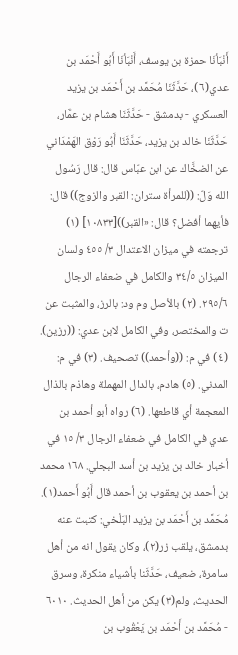أَنْبَأنَا حمزة بن يوسف، أَنْبَأنَا أَبُو أَحْمَد بن عدي(٦)، حَدَّثَنَا مُحَمَّد بن أَحْمَد بن يزيد العسكري - بدمشق - حَدَّثَنَا هشام بن عمَّار، حَدَّثَنَا خالد بن يزيد، حَدَّثَنَا أَبُو رَوْق الهَمْدَاني عن الضخَّاك عن ابن عبّاس قال: قال رَسُول الله وَلّ: ((للمرأة ستران: القبر والزوج)) قال: فأيهما أفضل؟ قال: «القبر))[١٠٨٣٣] (١) ترجمته في ميزان الاعتدال ٣/ ٤٥٥ ولسان الميزان ٣٤/٥ والكامل في ضعفاء الرجال ٢٩٥/٦. (٢) بالأصل وم ود: بالرز، والمثبت عن ت والمختصر، وفي الكامل لابن عدي: ((رزين). (٤) في م: ((وأحمد)) تصحيف. (٣) في م: المدني. (٥) هادم، بالدال المهملة وهاذم بالذال المعجمة أي قاطعها. (٦) رواه أبو أحمد بن عدي في الكامل في ضعفاء الرجال ٣/ ١٥ في أخبار خالد بن يزيد بن أسد البجلي. ١٦٨ محمد بن أحمد بن يعقوب بن أحمد قال أَبُو أَحمد(١). مُحَمَّد بن أَحْمَد بن يزيد البَلْخي: كتبت عنه بدمشق، يلقب زر(٢)، وكان يقول انه من أهل سامرة، ضعيف، حَدَّثَنا بأشياء منكرة، وسرق الحديث، ولم(٣) يكن من أهل الحديث. ٦٠١٠ - مُحَمَّد بن أَحْمَد بن يَعْقُوب بن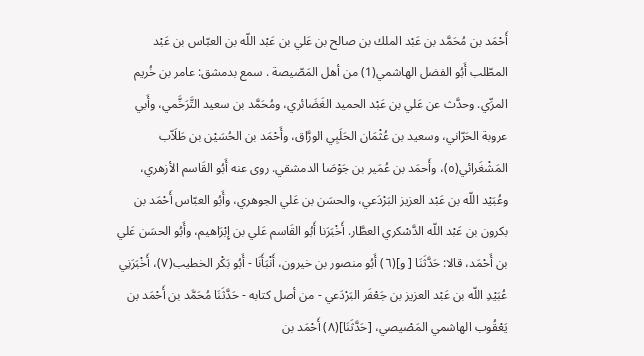أَحْمَد بن مُحَمَّد بن عَبْد الملك بن صالح بن عَلي بن عَبْد اللّه بن العبّاس بن عَبْد المطّلب أَبُو الفضل الهاشمي(1) من أهل المَصّيصة . سمع بدمشق: عامر بن خُريم المرِّي. وحدَّث عن عَلي بن عَبْد الحميد الغَضَائري، ومُحَمَّد بن سعيد التَّرَخَّمي، وأَبي عروبة الحَرّاني، وسعيد بن عُثْمَان الحَلَبِي الورَّاق، وأَحْمَد بن الحُسَيْن بن طَلَاّب المَشْغَرائي(٥)، وأَحمَد بن عُمَير بن جَوْصَا الدمشقي. روى عنه أَبُو القَاسم الأزهري، وعُبَيْد اللّه بن عَبْد العزيز البَرْدَعي، والحسَن بن عَلي الجوهري، وأَبُو العبّاس أَحْمَد بن بكرون بن عَبْد اللّه الدَّسْكري العطَّار. أَخْبَرَنا أَبُو القَاسم عَلي بن إِبْرَاهيم، وأَبُو الحسَن عَلي بن أَحْمَد، قالا: حَدَّثَنَا [ و](٦) أَبُو منصور بن خيرون، أَنْبَأَنَا - أَبُو بَكْر الخطيب(٧)، أَخْبَرَنِي عُبَيْدِ اللّه بن عَبْد العزيز بن جَعْفَر البَرْدَعي - من أصل كتابه - حَدَّثَنَا مُحَمَّد بن أَحْمَد بن يَعْقُوب الهاشمي المَصْيصي، [حَدَّثَنَا](٨) أَحْمَد بن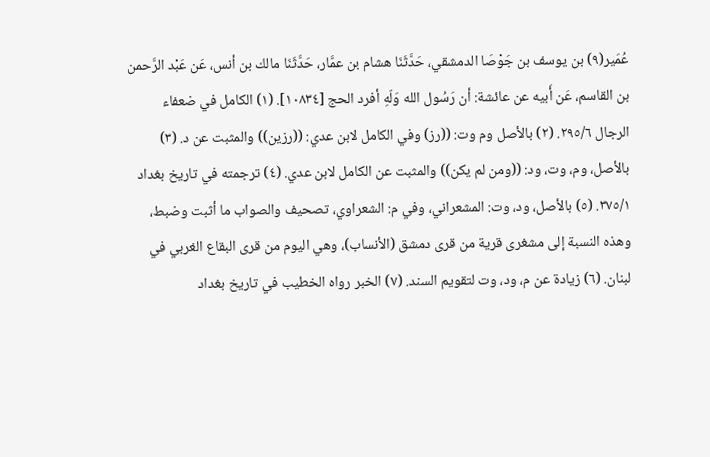عُمَير(٩) بن يوسف بن جَوْصَا الدمشقي، حَدَّثَنَا هشام بن عمَّار، حَدَّثَنَا مالك بن أنس، عَن عَبْد الرَّحمن بن القاسم، عَن أَبيه عن عائشة: أن رَسُول الله وَلّهِ أفرد الحج [١٠٨٣٤]. (١) الكامل في ضعفاء الرجال ٢٩٥/٦. (٢) بالأصل وم وت: ((رز) وفي الكامل لابن عدي: ((رزين)) والمثبت عن د. (٣) بالأصل، وم، وت، ود: ((ومن لم يكن)) والمثبت عن الكامل لابن عدي. (٤) ترجمته في تاريخ بغداد ٣٧٥/١. (٥) بالأصل، ود، وت: المشعراني، وفي م: الشعراوي، تصحيف والصواب ما أثبت وضبط، وهذه النسبة إلى مشغرى قرية من قرى دمشق (الأنساب)، وهي اليوم من قرى البقاع الغربي في لبنان. (٦) زيادة عن م، ود، وت لتقويم السند. (٧) الخبر رواه الخطيب في تاريخ بغداد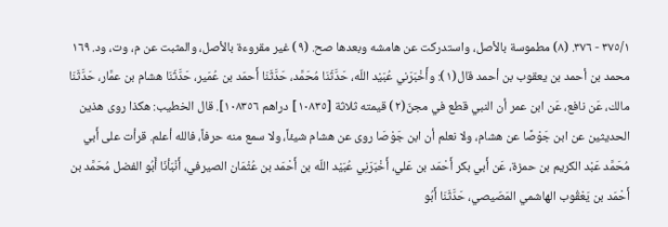٣٧٥/١ - ٣٧٦. (٨) مطموسة بالأصل، واستدركت عن هامشه وبعدها صح. (٩) غير مقروءة بالأصل، والمثبت عن م، وت، ود. ١٦٩ محمد بن أحمد بن يعقوب بن أحمد قال(١): وأَخْبَرَني عُبَيْد اللّه، حَدَّثَنَا مُحَمَّد، حَدَّثَنَا أَحمَد بن عُمَير، حَدَّثَنَا هشام بن عمَّار، حَدَّثَنَا مالك، عَن نافع، عَن ابن عمر أن النبي قطع في مجنّ(٢) قيمته ثلاثة [١٠٨٣٥] دراهم ١٠٨٣٥٦]. قال الخطيب: هكذا روى هذين الحديثين عن ابن جَوْصًا عن هشام، ولا نعلم أن ابن جَوْصَا روى عن هشام شيئاً، ولا سمع منه حرفاً، فالله أعلم. قرأت على أَبي مُحَمَّد عَبْد الكريم بن حمزة، عَن أَبي بكر أَحْمَد بن عَلي، أَخْبَرَنِي عُبَيْد اللّه بن أَحْمَد بن عُثْمَان الصيرفي، أَنْبَأنَا أَبُو الفضل مُحَمَّد بن أَحْمَد بن يَعْقُوب الهاشمي المَصّيصي، حَدَّثَنَا أَبُو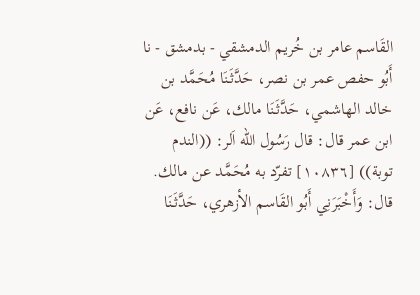القَاسم عامر بن خُريم الدمشقي - بدمشق - نا أَبُو حفص عمر بن نصر، حَدَّثَنَا مُحَمَّد بن خالد الهاشمي، حَدَّثَنَا مالك، عَن نافع، عَن ابن عمر قال: قال رَسُول الله اَلر: ((الندم توبة)) [١٠٨٣٦] تفرّد به مُحَمَّد عن مالك. قال: وَأَخْبَرَنِي أَبُو القَاسم الأزهري، حَدَّثَنَا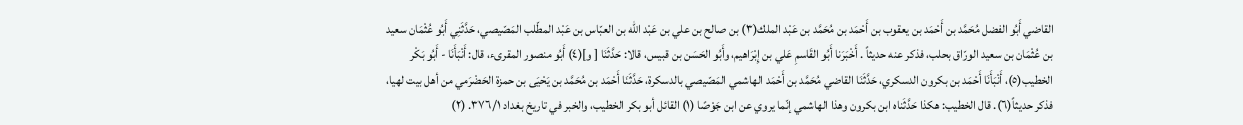القاضي أَبُو الفضل مُحَمَّد بن أَحْمَد بن يعقوب بن أَحْمَد بن مُحَمَّد بن عَبْد الملك(٣) بن صالح بن علي بن عَبْد اللّه بن العبّاس بن عَبْد المطّلب المَصّيصي، حَدَّثَنِي أَبُو عُثْمَان سعيد بن عُثْمَان بن سعيد الورّاق بحلب، فذكر عنه حديثاً . أَخْبَرَنا أَبُو القَاسمِ عَلي بن إِبْرَاهيم، وأَبُو الحَسَن بن قبيس، قالا: حَدَّثَنَا [ و](٤) أَبُو منصور المقرىء، قال: أَنْبَأَنَا - أَبُو بَكْر الخطيب(٥)، أَنْبَأَنَا أَحْمَد بن بكرون الدسكري، حَدَّثَنَا القاضي مُحَمَّد بن أَحْمَد الهاشمي المَصّيصي بالدسكرة، حَدَّثَنَا أَحْمَد بن مُحَمَّد بن يَحْيَى بن حمزة الحَضْرَمي من أهل بيت لهيا، فذكر حديثاً(٦). قال الخطيب: هكذا حَدَّثَناه ابن بكرون وهذا الهاشمي إنّما يروي عن ابن جَوْصًا (١) القائل أبو بكر الخطيب، والخبر في تاريخ بغداد ٣٧٦/١. (٢)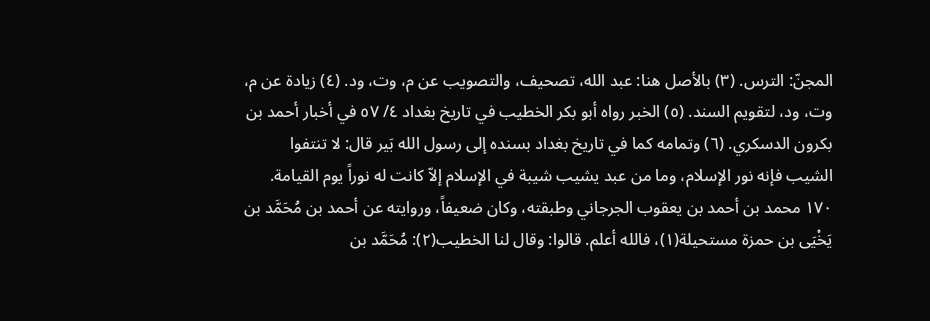المجنّ: الترس. (٣) بالأصل هنا: عبد الله، تصحيف، والتصويب عن م، وت، ود. (٤) زيادة عن م، وت، ود، لتقويم السند. (٥) الخبر رواه أبو بكر الخطيب في تاريخ بغداد ٤/ ٥٧ في أخبار أحمد بن بكرون الدسكري. (٦) وتمامه كما في تاريخ بغداد بسنده إلى رسول الله بَير قال: لا تنتفوا الشيب فإنه نور الإسلام، وما من عبد يشيب شيبة في الإسلام إلاّ كانت له نوراً يوم القيامة. ١٧٠ محمد بن أحمد بن يعقوب الجرجاني وطبقته، وكان ضعيفاً، وروايته عن أحمد بن مُحَمَّد بن يَخْيَى بن حمزة مستحيلة(١)، فالله أعلم. قالوا: وقال لنا الخطيب(٢): مُحَمَّد بن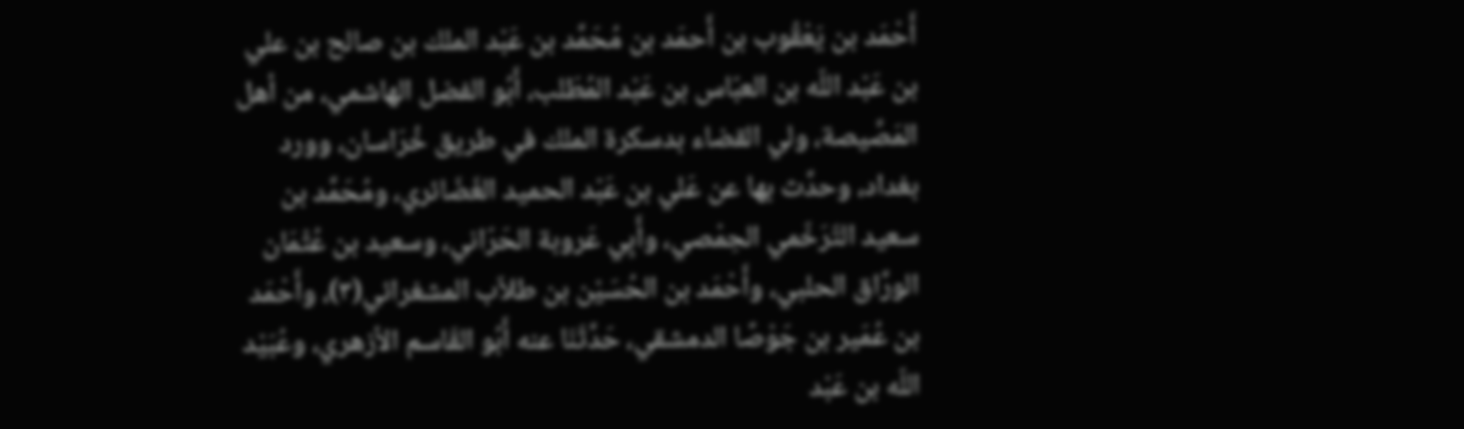أَحْمَد بن يَعْقُوب بن أَحمَد بن مُحَمَّد بن عَبْد الملك بن صالح بن علي بن عَبْد اللّه بن العبّاس بن عَبْد المُطَلب، أَبُو الفضل الهاشمي، من أهل المَصِّيصة، ولي القضاء بدسكرة الملك في طريق خُرَاسان، وورد بغداد، وحدَّث بها عن عَلي بن عَبْد الحميد الغَضَائري، ومُحَمَّد بن سعيد التّرَخّمي الحِمْصي، وأَبِي عَروبة الحَرّاني، وسعيد بن عُثْمَان الورَّاق الحلبي، وأَحْمَد بن الحُسَيْن بن طلاّب المشغرائي(٣)، وأَحْمَد بن عُمَير بن جَوْصًا الدمشقي، حَدَّثَنَا عنه أَبُو القَاسم الأزهري، وعُبَيْد اللّه بن عَبْد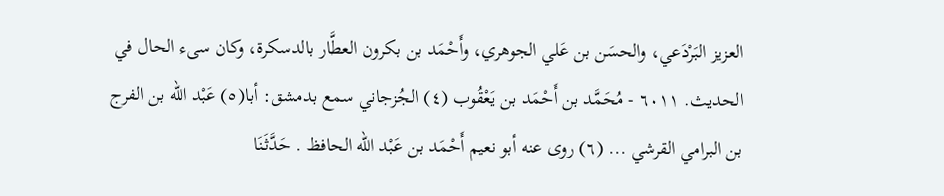العزيز البَرْدَعي، والحسَن بن عَلي الجوهري، وأَحْمَد بن بكرون العطَّار بالدسكرة، وكان سىء الحال في الحديث. ٦٠١١ - مُحَمَّد بن أَحْمَد بن يَعْقُوب (٤) الجُزجاني سمع بدمشق: أبا(٥) عَبْد اللّه بن الفرج بن البرامي القرشي ... (٦) روى عنه أبو نعيم أَحْمَد بن عَبْد اللّه الحافظ . حَدَّثَنَا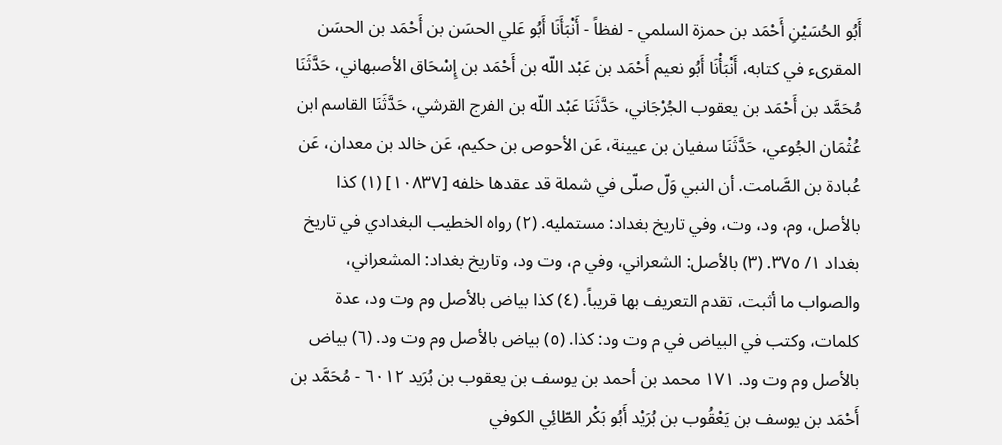أَبُو الحُسَيْنِ أَحْمَد بن حمزة السلمي - لفظاً - أَنْبَأَنَا أَبُو عَلي الحسَن بن أَحْمَد بن الحسَن المقرىء في كتابه، أَنْبَأْنَا أَبُو نعيم أَحْمَد بن عَبْد اللّه بن أَحْمَد بن إِسْحَاق الأصبهاني، حَدَّثَنَا مُحَمَّد بن أَحْمَد بن يعقوب الجُرْجَاني، حَدَّثَنَا عَبْد اللّه بن الفرج القرشي، حَدَّثَنَا القاسم ابن عُثْمَان الجُوعي، حَدَّثَنَا سفيان بن عيينة، عَن الأحوص بن حكيم، عَن خالد بن معدان، عَن عُبادة بن الصَّامت. أن النبي وَلّ صلّى في شملة قد عقدها خلفه [١٠٨٣٧] (١) كذا بالأصل، وم، ود، وت، وفي تاريخ بغداد: مستمليه. (٢) رواه الخطيب البغدادي في تاريخ بغداد ١/ ٣٧٥. (٣) بالأصل: الشعراني، وفي م، وت ود، وتاريخ بغداد: المشعراني، والصواب ما أثبت، تقدم التعريف بها قريباً. (٤) كذا بياض بالأصل وم وت ود، عدة كلمات، وكتب في البياض في م وت ود: كذا. (٥) بیاض بالأصل وم وت ود. (٦) بیاض بالأصل وم وت ود. ١٧١ محمد بن أحمد بن يوسف بن يعقوب بن بُرَید ٦٠١٢ - مُحَمَّد بن أَحْمَد بن يوسف بن يَعْقُوب بن بُرَيْد أَبُو بَكْر الطّائِي الكوفي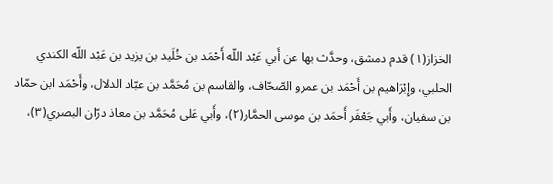الخزاز(١) قدم دمشق، وحدَّث بها عن أَبي عَبْد اللّه أَحْمَد بن خُلَيد بن يزيد بن عَبْد اللّه الكندي الحلبي، وإِبْرَاهيم بن أَحْمَد بن عمرو الصّحّاف، والقاسم بن مُحَمَّد بن عبّاد الدلال، وأَحْمَد ابن حمّاد بن سفيان، وأَبي جَعْفَر أَحمَد بن موسى الحمَّار(٢)، وأَبي عَلى مُحَمَّد بن معاذ درّان البصري(٣)،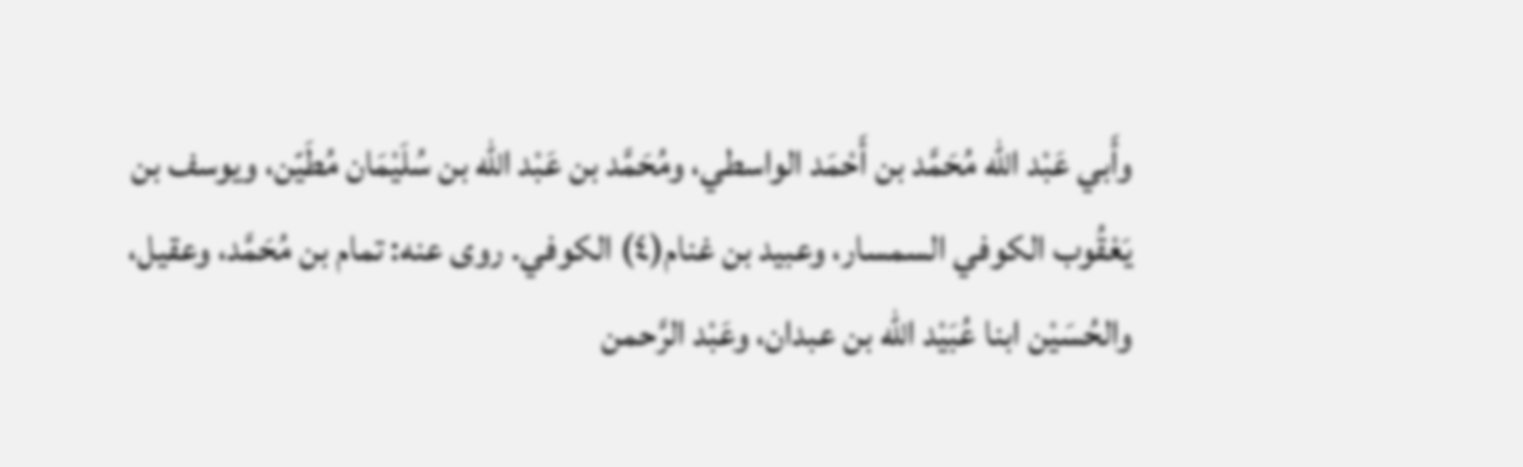وأَبي عَبْد اللّه مُحَمَّد بن أَحْمَد الواسطي، ومُحَمَّد بن عَبْد اللّه بن سُلَيْمَان مُطَيّن، ويوسف بن يَعْقُوب الكوفي السمسار، وعبيد بن غنام(٤) الكوفي. روى عنه: تمام بن مُحَمَّد، وعقيل، والحُسَيْن ابنا عُبَيْد اللّه بن عبدان، وعَبْد الرَّحمن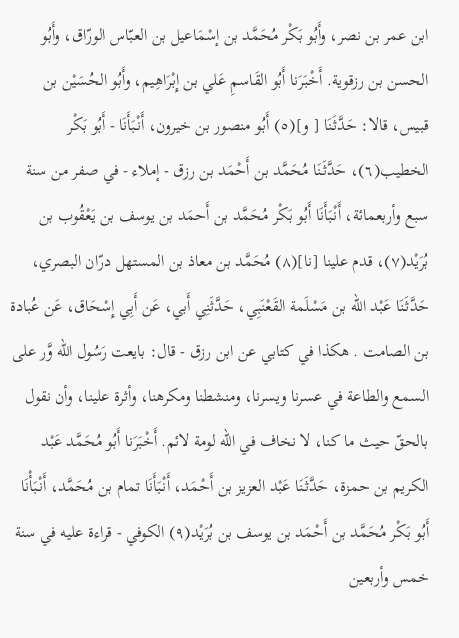ابن عمر بن نصر، وأَبُو بَكْر مُحَمَّد بن إسْمَاعيل بن العبّاس الورّاق، وأَبُو الحسن بن رزقوية. أَخْبَرَنا أَبُو القَاسمِ عَلي بن إِبْرَاهِيم، وأَبُو الحُسَيْن بن قبيس، قالا: حَدَّثَنَا [ و](٥) أَبُو منصور بن خيرون، أَنْبَأَنَا - أَبُو بَكْر الخطيب(٦)، حَدَّثَنَا مُحَمَّد بن أَحْمَد بن رزق - إملاء - في صفر من سنة سبع وأربعمائة، أَنْبَأَنَا أَبُو بَكْر مُحَمَّد بن أَحمَد بن يوسف بن يَعْقُوب بن بُرَيْد(٧)، قدم علينا [نا](٨) مُحَمَّد بن معاذ بن المستهل درّان البصري، حَدَّثَنَا عَبْد اللّه بن مَسْلَمة القَعْنَبِي، حَدَّثَنِي أَبي، عَن أَبِي إِسْحَاق، عَن عُبادة بن الصامت . هكذا في كتابي عن ابن رزق - قال: بايعت رَسُول الله وَّر على السمع والطاعة في عسرنا ويسرنا، ومنشطنا ومكرهنا، وأثرة علينا، وأن نقول بالحقّ حيث ما كنا، لا نخاف في الله لومة لائم. أَخْبَرَنا أَبُو مُحَمَّد عَبْد الكريم بن حمزة، حَدَّثَنَا عَبْد العزيز بن أَحْمَد، أَنْبَأَنَا تمام بن مُحَمَّد، أَنْبَأْنَا أَبُو بَكْر مُحَمَّد بن أَحْمَد بن يوسف بن بُرَيْد(٩) الكوفي - قراءة عليه في سنة خمس وأربعين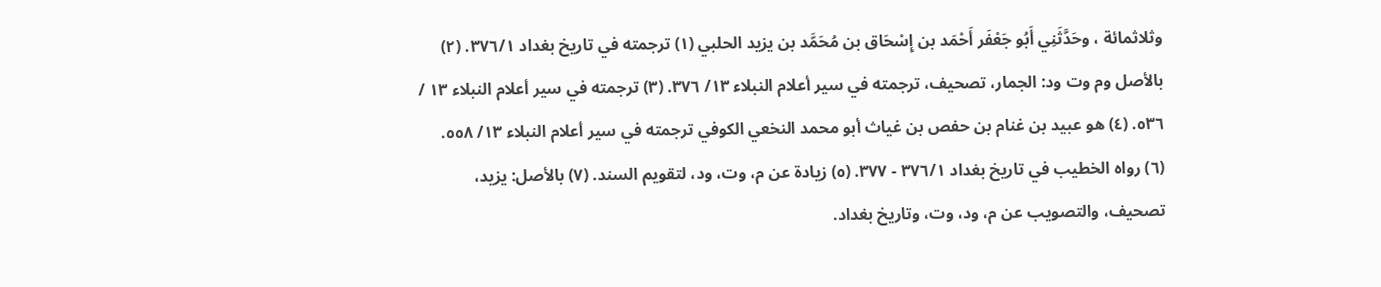وثلاثمائة ، وحَدَّثَنِي أَبُو جَعْفَر أَحْمَد بن إِسْحَاق بن مُحَمَّد بن يزيد الحلبي (١) ترجمته في تاريخ بغداد ٣٧٦/١. (٢) بالأصل وم وت ود: الجمار، تصحيف، ترجمته في سير أعلام النبلاء ١٣/ ٣٧٦. (٣) ترجمته في سير أعلام النبلاء ١٣ / ٥٣٦. (٤) هو عبيد بن غنام بن حفص بن غياث أبو محمد النخعي الكوفي ترجمته في سير أعلام النبلاء ١٣/ ٥٥٨. (٦) رواه الخطيب في تاريخ بغداد ٣٧٦/١ - ٣٧٧. (٥) زيادة عن م، وت، ود، لتقويم السند. (٧) بالأصل: يزيد، تصحیف، والتصويب عن م، ود، وت، وتاریخ بغداد.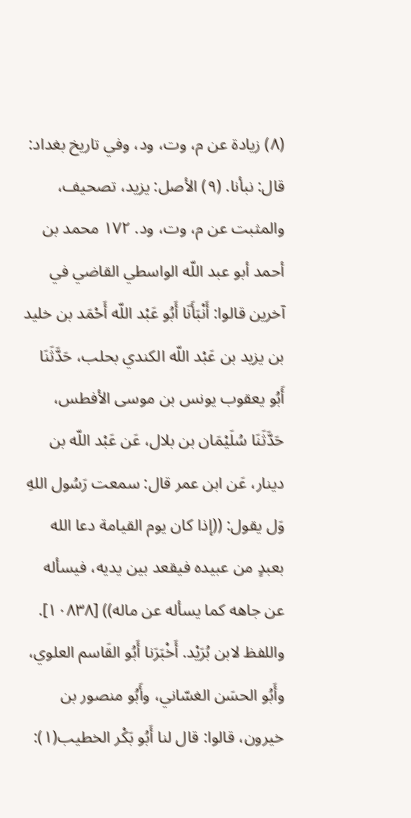(٨) زيادة عن م، وت، ود، وفي تاريخ بغداد: قال: نبأنا. (٩) الأصل: يزيد، تصحيف، والمثبت عن م، وت، ود. ١٧٢ محمد بن أحمد أبو عبد اللّه الواسطي القاضي في آخرين قالوا: أَنْبَأَنَا أَبُو عَبْد اللّه أَحْمَد بن خليد بن يزيد بن عَبْد اللّه الكندي بحلب، حَدَّثَنَا أَبُو يعقوب يونس بن موسى الأفطس، حَدَّثَنَا سُلَيْمَان بن بلال، عَن عَبْد اللّه بن دينار، عَن ابن عمر قال: سمعت رَسُول اللهِ وَل يقول: ((إذا كان يوم القيامة دعا الله بعبدٍ من عبيده فيقعد بين يديه، فيسأله عن جاهه كما يسأله عن ماله)) [١٠٨٣٨]. واللفظ لابن بُرَيْد. أَخْبَرَنا أَبُو القَاسم العلوي، وأَبُو الحسَن الغسّاني، وأَبُو منصور بن خيرون، قالوا: قال لنا أَبُو بَكْر الخطيب(١):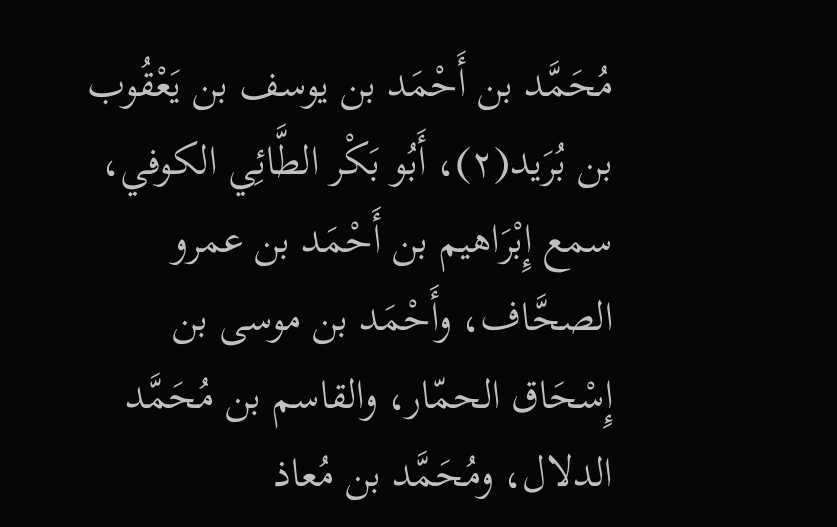مُحَمَّد بن أَحْمَد بن يوسف بن يَعْقُوب بن بُرَيد(٢)، أَبُو بَكْر الطَّائِي الكوفي، سمع إِبْرَاهيم بن أَحْمَد بن عمرو الصحَّاف، وأَحْمَد بن موسى بن إِسْحَاق الحمّار، والقاسم بن مُحَمَّد الدلال، ومُحَمَّد بن مُعاذ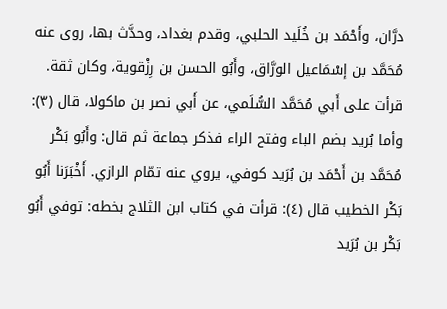درَّان، وأَحْمَد بن خُلَيد الحلبي، وقدم بغداد، وحدَّث بها، روى عنه مُحَمَّد بن إسْمَاعيل الورَّاق، وأَبُو الحسن بن رِزْقوية، وكان ثقة. قرأت على أَبي مُحَمَّد السُّلَمي، عن أَبي نصر بن ماكولا، قال (٣): وأما بُريد بضم الباء وفتح الراء فذكر جماعة ثم قال: وأَبُو بَكْر مُحَمَّد بن أَحْمَد بن بُرَيد کوفي، يروي عنه تمّام الرازي. أَخْبَرَنا أَبُو بَكْر الخطيب قال (٤): قرأت في كتاب ابن الثلاج بخطه: توفي أَبُو بَكْر بن بُرَيد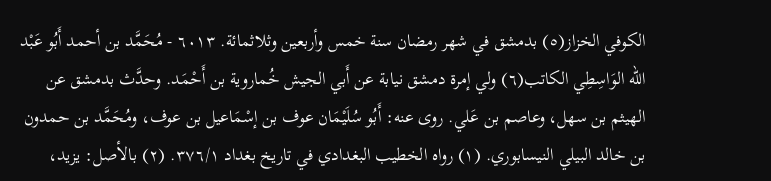الكوفي الخزاز(٥) بدمشق في شهر رمضان سنة خمس وأربعين وثلاثمائة. ٦٠١٣ - مُحَمَّد بن أحمد أَبُو عَبْد اللّه الوَاسِطِي الكاتب(٦) ولي إمرة دمشق نيابة عن أَبي الجيش خُماروية بن أَحْمَد. وحدَّث بدمشق عن الهيثم بن سهل، وعاصم بن عَلي. روى عنه: أَبُو سُلَيْمَان عوف بن إسْمَاعيل بن عوف، ومُحَمَّد بن حمدون بن خالد البيلي النيسابوري. (١) رواه الخطيب البغدادي في تاريخ بغداد ٣٧٦/١. (٢) بالأصل: يزيد،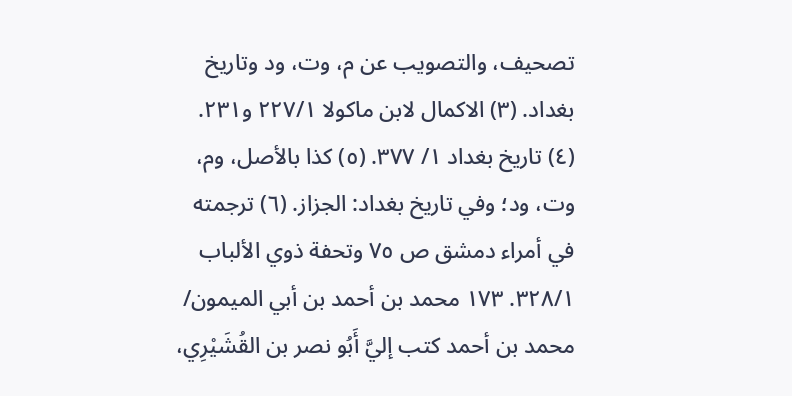تصحيف، والتصويب عن م، وت، ود وتاريخ بغداد. (٣) الاكمال لابن ماكولا ٢٢٧/١ و٢٣١. (٤) تاريخ بغداد ١/ ٣٧٧. (٥) كذا بالأصل، وم، وت، ود؛ وفي تاريخ بغداد: الجزاز. (٦) ترجمته في أمراء دمشق ص ٧٥ وتحفة ذوي الألباب ٣٢٨/١. ١٧٣ محمد بن أحمد بن أبي الميمون/ محمد بن أحمد كتب إليَّ أَبُو نصر بن القُشَيْرِي،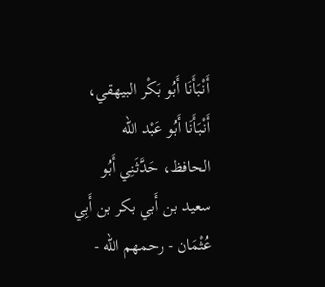أَنْبَأَنَا أَبُو بَكْر البيهقي، أَنْبَأَنَا أَبُو عَبْد اللّه الحافظ، حَدَّثَنِي أَبُو سعيد بن أَبي بكر بن أَبِي عُثْمَان - رحمهم الله -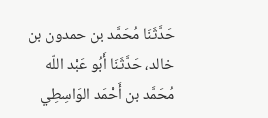حَدَّثَنَا مُحَمَّد بن حمدون بن خالد، حَدَّثَنَا أَبُو عَبْد اللّه مُحَمَّد بن أَحْمَد الوَاسِطِي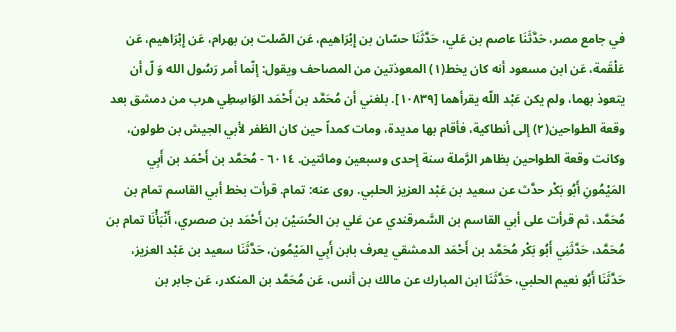في جامع مصر، حَدَّثَنَا عاصم بن عَلي، حَدَّثَنَا حسّان بن إِبْرَاهيم، عَن الصّلت بن بهرام، عَن إِبْرَاهيم، عَن عَلْقَمة، عَن ابن مسعود أنه كان يخط(١) المعوذتين من المصاحف ويقول: إنّما أمر رَسُول الله وَ لّ أن يتعوذ بهما، ولم يكن عَبْد اللّه يقرأهما [١٠٨٣٩]. بلغني أن مُحَمَّد بن أَحْمَد الوَاسِطِي هرب من دمشق بعد وقعة الطواحين(٢) إلى أنطاكية، فأقام بها مديدة، ومات كمداً حين كان الظفر لأبي الجيش بن طولون، وكانت وقعة الطواحين بظاهر الرَّملة سنة إحدى وسبعين ومائتين. ٦٠١٤ - مُحَمَّد بن أَحْمَد بن أَبِي المَيْمُونِ أَبُو بَكْر حدَّث عن سعيد بن عَبْد العزيز الحلبي. روى عنه: تمام. قرأت بخط أبي القاسم تمام بن مُحَمَّد، ثم قرأت على أبي القاسم بن السَّمرقندي عن عَلي بن الحُسَيْن بن أَحْمَد بن صصري، أَنْبَأْنَا تمام بن مُحَمَّد، حَدَّثَنِي أَبُو بَكْر مُحَمَّد بن أَحْمَد الدمشقي يعرف بابن أَبِي المَيْمُون، حَدَّثَنَا سعيد بن عَبْد العزيز، حَدَّثَنَا أَبُو نعيم الحلبي، حَدَّثَنَا ابن المبارك عن مالك بن أنس، عَن مُحَمَّد بن المنكدر، عَن جابر بن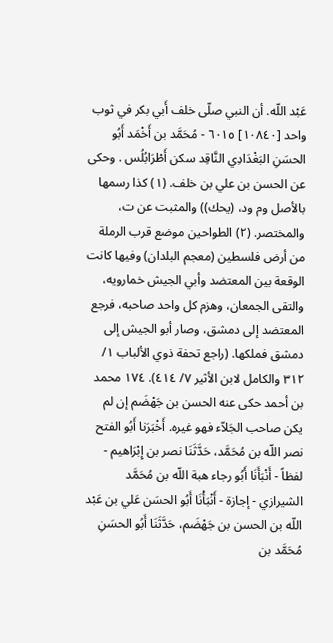عَبْد اللّه. أن النبي صلّى خلف أَبي بكر في ثوب واحد [١٠٨٤٠] ٦٠١٥ - مُحَمَّد بن أَخْمَد أَبُو الحسَنِ البَغْدَادِي النَّاقِد سكن أَطْرَابُلُس . وحكى عن الحسن بن علي بن خلف. (١) كذا رسمها بالأصل وم ود، (يحك)) والمثبت عن ت، والمختصر. (٢) الطواحين موضع قرب الرملة من أرض فلسطين (معجم البلدان) وفيها كانت الوقعة بين المعتضد وأبي الجيش خمارويه، والتقى الجمعان، وهزم كل واحد صاحبه، فرجع المعتضد إلى دمشق، وصار أبو الجيش إلى دمشق فملكها. (راجع تحفة ذوي الألباب ١/ ٣١٢ والكامل لابن الأثير ٧/ ٤١٤). ١٧٤ محمد بن أحمد حكى عنه الحسن بن جَهْضَم إن لم يكن صاحب الجَلاّء فهو غيره. أَخْبَرَنا أَبُو الفتح نصر اللّه بن مُحَمَّد، حَدَّثَنَا نصر بن إِبْرَاهيم - لفظاً - أَنْبَأَنَا أَبُو رجاء هبة اللّه بن مُحَمَّد الشيرازي - إجازة - أَنْبَأْنَا أَبُو الحسَن عَلي بن عَبْد اللّه بن الحسن بن جَهْضَم، حَدَّثَنَا أَبُو الحسَنِ مُحَمَّد بن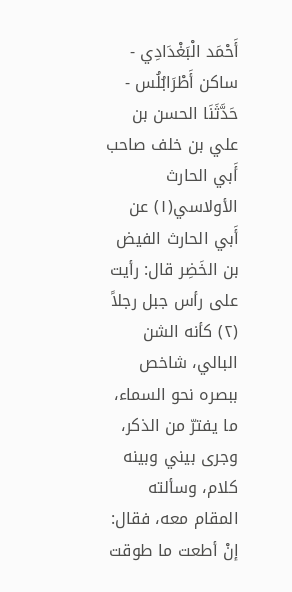أَحْمَد الْبَغْدَادِي - ساكن أَطْرَابُلُس - حَدَّثَنَا الحسن بن علي بن خلف صاحب أَبي الحارث الأولاسي(١) عن أَبي الحارث الفيض بن الخَضِر قال: رأيت على رأس جبل رجلاً (٢) كأنه الشن البالي، شاخص ببصره نحو السماء، ما يفترّ من الذكر، وجرى بيني وبينه كلام، وسألته المقام معه، فقال: إنْ أطعت ما طوقت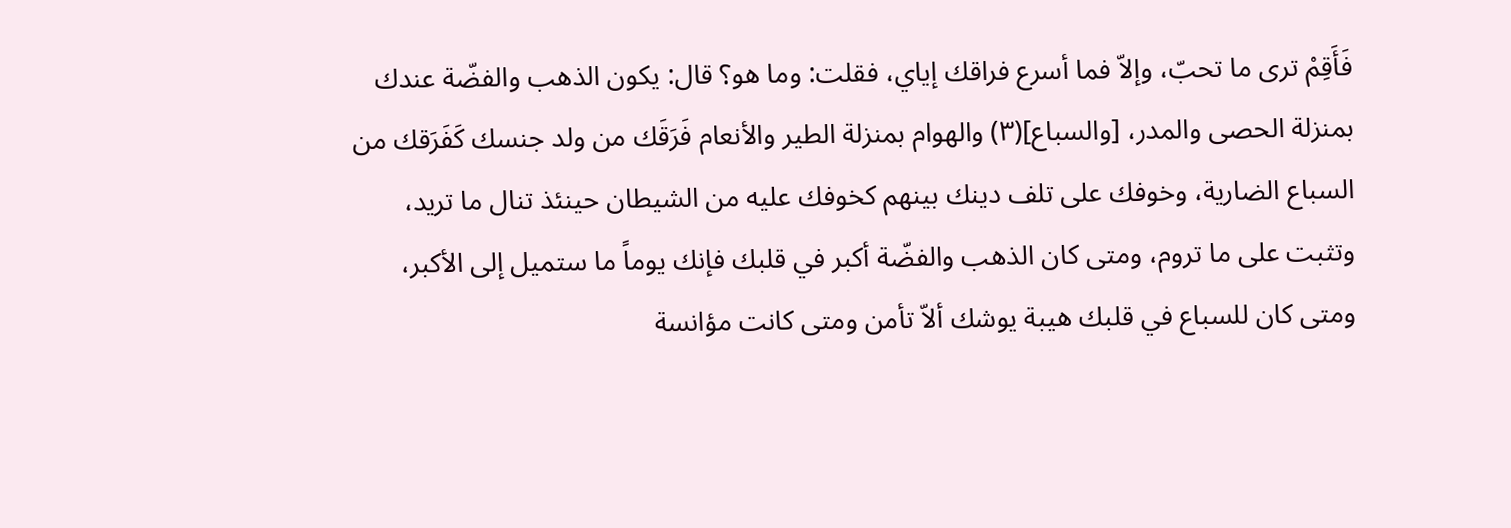فَأَقِمْ ترى ما تحبّ، وإلاّ فما أسرع فراقك إياي، فقلت: وما هو؟ قال: يكون الذهب والفضّة عندك بمنزلة الحصى والمدر، [والسباع](٣) والهوام بمنزلة الطير والأنعام فَرَقَك من ولد جنسك كَفَرَقك من السباع الضارية، وخوفك على تلف دينك بينهم كخوفك عليه من الشيطان حينئذ تنال ما تريد، وتثبت على ما تروم، ومتى كان الذهب والفضّة أكبر في قلبك فإنك يوماً ما ستميل إلى الأكبر، ومتى كان للسباع في قلبك هيبة يوشك ألاّ تأمن ومتى كانت مؤانسة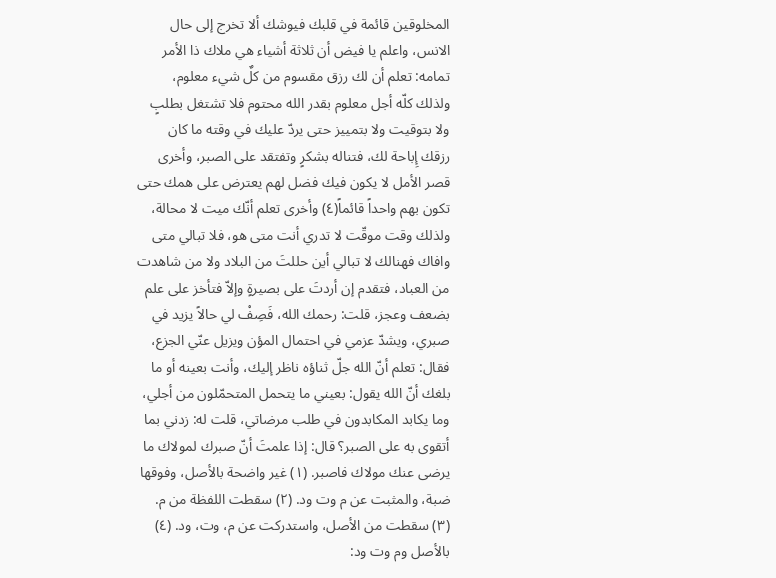المخلوقين قائمة في قلبك فيوشك ألا تخرج إلى حال الانس، واعلم يا فيض أن ثلاثة أشياء هي ملاك ذا الأمر تمامه: تعلم أن لك رزق مقسوم من كلٌ شيء معلوم، ولذلك كلّه أجل معلوم بقدر الله محتوم فلا تشتغل بطلبٍ ولا بتوقيت ولا بتمييز حتى يردّ عليك في وقته ما كان رزقك إِباحة لك، فتناله بشكرٍ وتفتقد على الصبر، وأخرى قصر الأمل لا يكون فيك فضل لهم يعترض على همك حتى تكون بهم واحداً قائماً(٤) وأخرى تعلم أنّك ميت لا محالة، ولذلك وقت موقّت لا تدري أنت متى هو، فلا تبالي متى وافاك فهنالك لا تبالي أين حللتَ من البلاد ولا من شاهدت من العباد، فتقدم إن أردتَ على بصيرةٍ وإلاّ فتأخز على علم بضعف وعجز، قلت: رحمك الله، فَصِفْ لي حالاً يزيد في صبري، ويشدّ عزمي في احتمال المؤن ويزيل عنّي الجزع، فقال: تعلم أنّ الله جلّ ثناؤه ناظر إليك، وأنت بعينه أو ما بلغك أنّ الله يقول: بعيني ما يتحمل المتحمّلون من أجلي، وما يكابد المكابدون في طلب مرضاتي، قلت له: زدني بما أتقوى به على الصبر؟ قال: إذا علمتَ أنّ صبرك لمولاك ما يرضى عنك مولاك فاصبر. (١) غير واضحة بالأصل، وفوقها ضبة، والمثبت عن م وت ود. (٢) سقطت اللفظة من م. (٣) سقطت من الأصل، واستدركت عن م، وت، ود. (٤) بالأصل وم وت ود: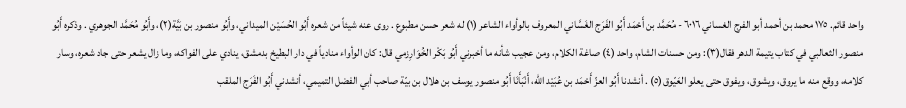واحد قائم. ١٧٥ محمد بن أحمد أبو الفرج الغساني ٦٠١٦ - مُحَمَّد بن أَحْمَد أَبُو الفَرَج الغَسَّاني المعروف بالوأواء الشاعر (١) له شعر حسن مطبوع . روى عنه شيئاً من شعره أَبُو الحُسَيْن الميداني، وأَبُو منصور بن بَيَّة(٢)، وأَبُو مُحَمَّد الجوهري . وذكره أَبُو منصور الثعالبي في كتاب يتيمة الدهر فقال(٣): ومن حسنات الشام، واحد (٤) صاغة الكلام، ومن عجيب شأنه ما أخبرني أَبُو بَكْر الخُوَارِزمي قال: كان الوأواء منادياً في دار البطيخ بدمشق، ينادي على الفواكه، وما زال يشعر حتى جاد شعره، وسار كلامه، ووقع منه ما يروق، ويشوق، ويفوق حتى يعلو العَيّوق(٥) . أنشدنا أَبُو العزّ أَحْمَد بن عُبَيْد اللّه، أَنْبَأَنَا أَبُو منصور يوسف بن هلال بن بيّة صاحب أبي الفضل التميمي، أنشدني أَبُو الفَرَج الملقب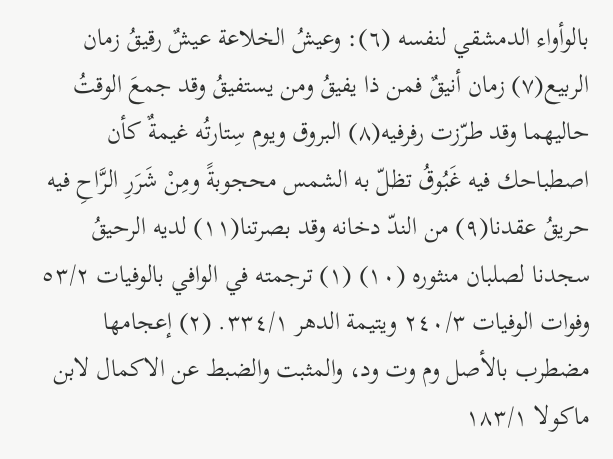بالوأواء الدمشقي لنفسه (٦): وعيشُ الخلاعة عيشٌ رقيقُ زمان الربيع(٧) زمان أنيقٌ فمن ذا يفيقُ ومن يستفيقُ وقد جمعَ الوقتُ حاليهما وقد طرّزت رفرفيه(٨) البروق ويوم سِتارتُه غيمةٌ كأن اصطباحك فيه غَبُوقُ تظلّ به الشمس محجوبةً ومِنْ شَرَرِ الرَّاحِ فيه حريقُ عقدنا(٩) من الندّ دخانه وقد بصرتنا(١١) لديه الرحيقُ سجدنا لصلبان منثوره (١٠) (١) ترجمته في الوافي بالوفيات ٥٣/٢ وفوات الوفيات ٢٤٠/٣ ويتيمة الدهر ٣٣٤/١. (٢) إعجامها مضطرب بالأصل وم وت ود، والمثبت والضبط عن الاكمال لابن ماكولا ١٨٣/١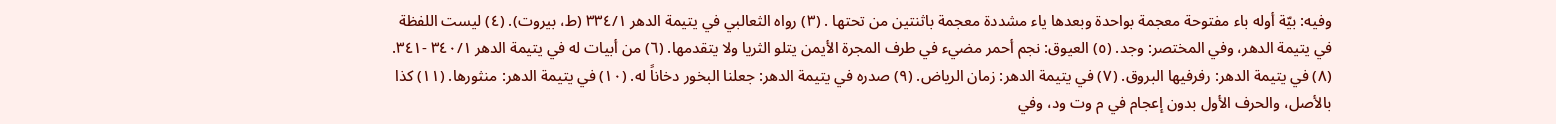وفيه: بيّة أوله باء مفتوحة معجمة بواحدة وبعدها ياء مشددة معجمة باثنتين من تحتها . (٣) رواه الثعالبي في يتيمة الدهر ٣٣٤/١ (ط، بيروت). (٤) ليست اللفظة في يتيمة الدهر، وفي المختصر: وجد. (٥) العيوق: نجم أحمر مضيء في طرف المجرة الأيمن يتلو الثريا ولا يتقدمها. (٦) من أبيات له في يتيمة الدهر ٣٤٠/١ -٣٤١. (٨) في يتيمة الدهر: رفرفيها البروق. (٧) في يتيمة الدهر: زمان الرياض. (٩) صدره في يتيمة الدهر: جعلنا البخور دخاناً له. (١٠) في يتيمة الدهر: منثورها. (١١) كذا بالأصل، والحرف الأول بدون إعجام في م وت ود، وفي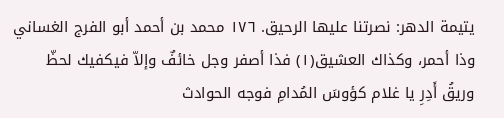يتيمة الدهر: نصرتنا عليها الرحيق. ١٧٦ محمد بن أحمد أبو الفرج الغساني وذا أحمر، وكذاك العشيق(١) فذا أصفر وجل خائفٌ وإلاّ فيكفيك لحظّ وريقُ أَدِرِ يا غلام كؤوسَ المُدامِ فوجه الحوادث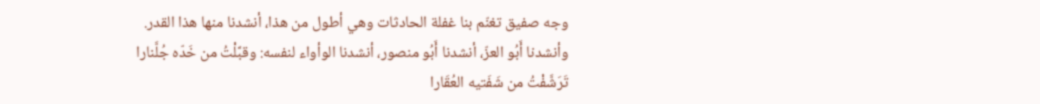وجه صفيق تغنّم بنا غفلة الحادثات وهي أطول من هذا، أنشدنا منها هذا القدر. وأنشدنا أَبُو العزّ، أنشدنا أَبُو منصور، أنشدنا الوأواء لنفسه: وقبَّلْتُ من خَدّه جُلَّنارا تَرَشَّفْتُ من شَفَتيه العُقَارا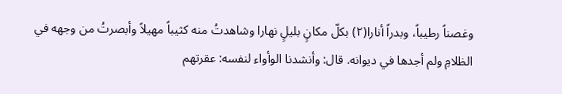وغصناً رطيباً، وبدراً أنارا(٢) بكلّ مكانٍ بليلٍ نهارا وشاهدتُ منه كثيباً مهيلاً وأبصرتُ من وجهه في الظلامِ ولم أجدها في ديوانه. قال: وأنشدنا الوأواء لنفسه: عقرتهم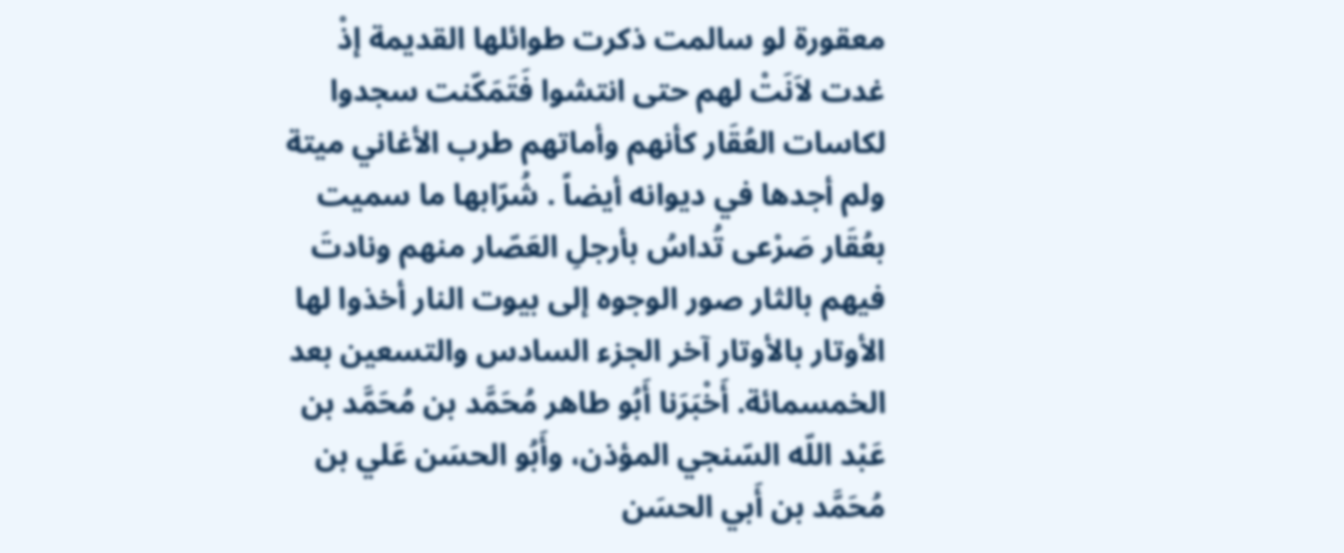معقورة لو سالمت ذكرت طوائلها القديمة إذْ غدت لاَنَتْ لهم حتى انتشوا فَتَمَكّنت سجدوا لكاسات العُقَار كأنهم وأماتهم طرب الأغاني ميتة ولم أجدها في ديوانه أيضاً . شُرّابها ما سميت بعُقَار صَرْعى تُداسُ بأرجلِ العَصّار منهم ونادتَ فيهم بالثار صور الوجوه إلى بيوت النار أخذوا لها الأوتار بالأوتار آخر الجزء السادس والتسعين بعد الخمسمائة. أَخْبَرَنا أَبُو طاهر مُحَمَّد بن مُحَمَّد بن عَبْد اللّه السّنجي المؤذن، وأَبُو الحسَن عَلي بن مُحَمَّد بن أَبي الحسَن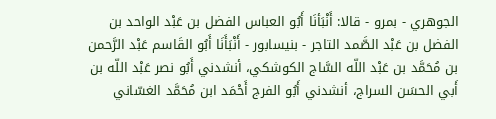الجوهري - بمرو - قالا: أَنْبَأنَا أَبُو العباس الفضل بن عَبْد الواحد بن الفضل بن عَبْد الصَّمد التاجر - بنيسابور - أَنْبَأَنَا أَبُو القَاسم عَبْد الرَّحمن بن مُحَمَّد بن عَبْد اللّه السَّاج الكوشكي، أنشدني أَبُو نصر عَبْد اللّه بن أَبي الحسَن السراج، أنشدني أَبُو الفرج أَحْمَد ابن مُحَمَّد الغسّاني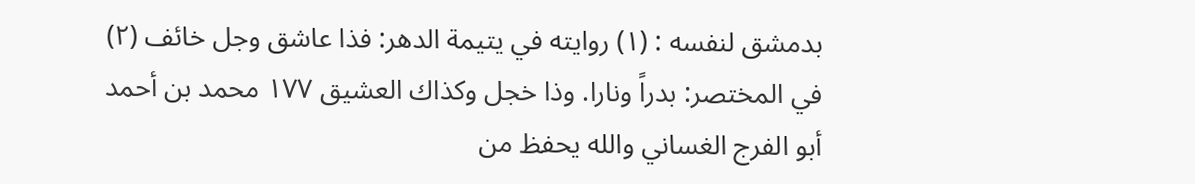بدمشق لنفسه : (١) روايته في يتيمة الدهر: فذا عاشق وجل خائف (٢) في المختصر: بدراً ونارا. وذا خجل وكذاك العشيق ١٧٧ محمد بن أحمد أبو الفرج الغساني والله يحفظ من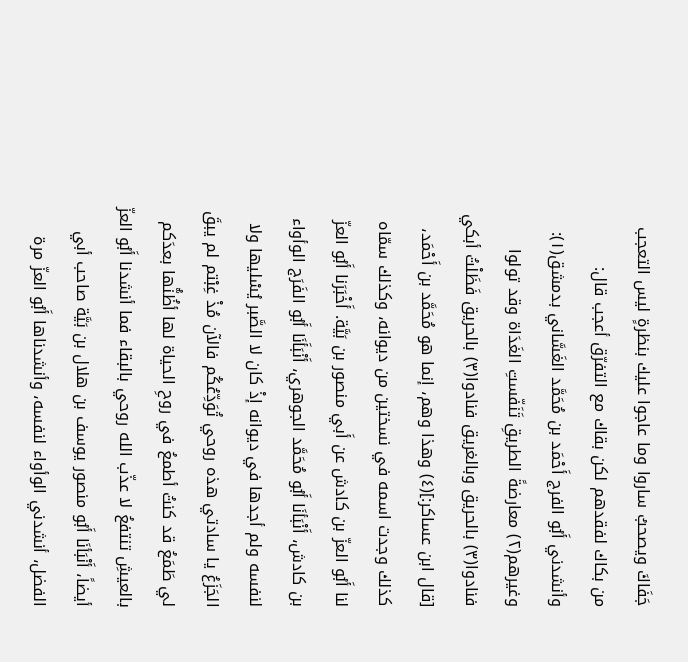جَفَاكَ ويصحبُ ساروا وما عاجوا عليك بنظرةٍ ليس التعجب من بكاك لفقدهم لكن بقاك مع التفرّق أعجب قال: وأنشدني أَبُو الفرج أَحْمَد بن مُحَمَّد الغَسَّاني بدمشق(١): وغيرهم(٢) معارضةً الطريقِ تَنَفّستِ الغَدَاة وقد تولوا فنادوا(٣) بالحريق وبالغريق فنادوا(٣) بالحريق فَظَلْتُ أبكي [قال ابن عساكر:](٤) وهذا وهم، إنما هو مُحَمَّد بن أَحْمَد، كذلك وجدت اسمه في نسختين من ديوانه، وكذلك سمّاه لنا أَبُو العزّ بن كادش عن أَبي منصور بن بَيَّة. أَخْبَرَنا أَبُو العزّ بن كادش، أَنْبَأنَا أَبُو مُحَمَّد الجوهري، أَنْبَأَنَا أَبُو الفَرَج الوأواء لنفسه ولم أجدها في ديوانه إذْ كان لا الصَّبر يُسْليها ولا الجَزَعُ يا سادتي هذه روحي تُوَدِّعُكُم فالآن مُذْ غِبْتم لم يبقَ لي طَمَعُ قد كنتُ أطمعُ في روحِ الحياة لها أظُنُّها بعدَكم بالعيشِ تنتفعُ لا عذّب الله روحي بالبقاء فما أنشدنا أَبُو العزّ أيضاً، أَنْبَأنَا أَبُو منصور يوسف بن هلال بن بَيَّة صاحب أبي الفضل، أنشدني الوأواء لنفسه، وأنشدناها أَبُو العزّ مرة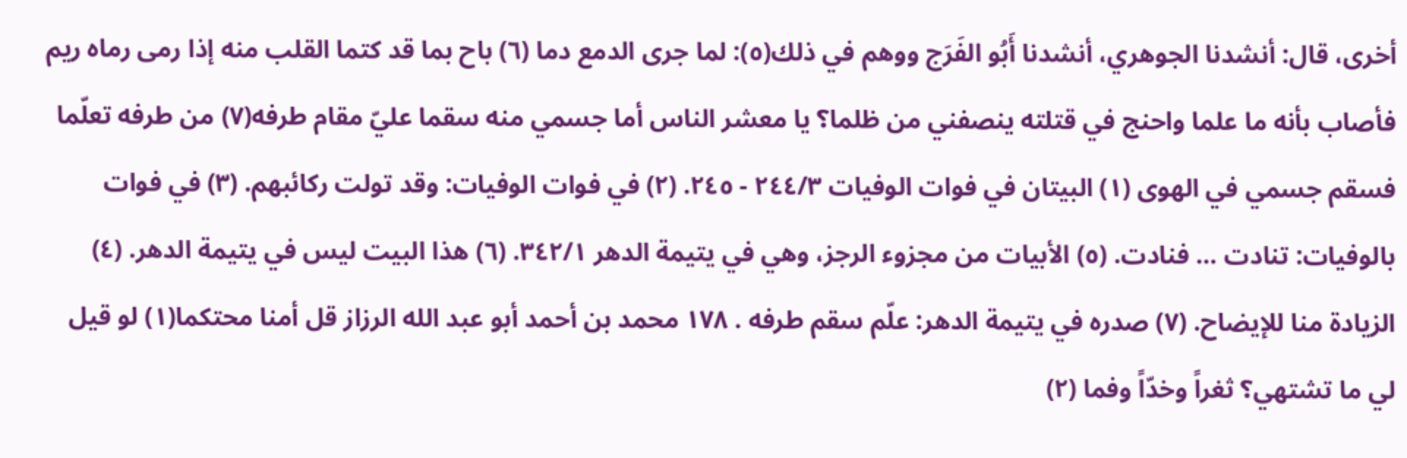أخرى، قال: أنشدنا الجوهري، أنشدنا أَبُو الفَرَج ووهم في ذلك(٥): لما جرى الدمع دما (٦) باح بما قد كتما القلب منه إذا رمى رماه ريم فأصاب بأنه ما علما واحنج في قتلته ينصفني من ظلما؟ يا معشر الناس أما جسمي منه سقما عليّ مقام طرفه(٧) من طرفه تعلّما فسقم جسمي في الهوى (١) البيتان في فوات الوفيات ٢٤٤/٣ - ٢٤٥. (٢) في فوات الوفيات: وقد تولت ركائبهم. (٣) في فوات بالوفيات: تنادت ... فنادت. (٥) الأبيات من مجزوء الرجز، وهي في يتيمة الدهر ٣٤٢/١. (٦) هذا البيت ليس في يتيمة الدهر. (٤) الزيادة منا للإيضاح. (٧) صدره في يتيمة الدهر: علّم سقم طرفه . ١٧٨ محمد بن أحمد أبو عبد الله الرزاز قل أمنا محتكما(١) لو قيل لي ما تشتهي؟ ثغراً وخدّاً وفما (٢)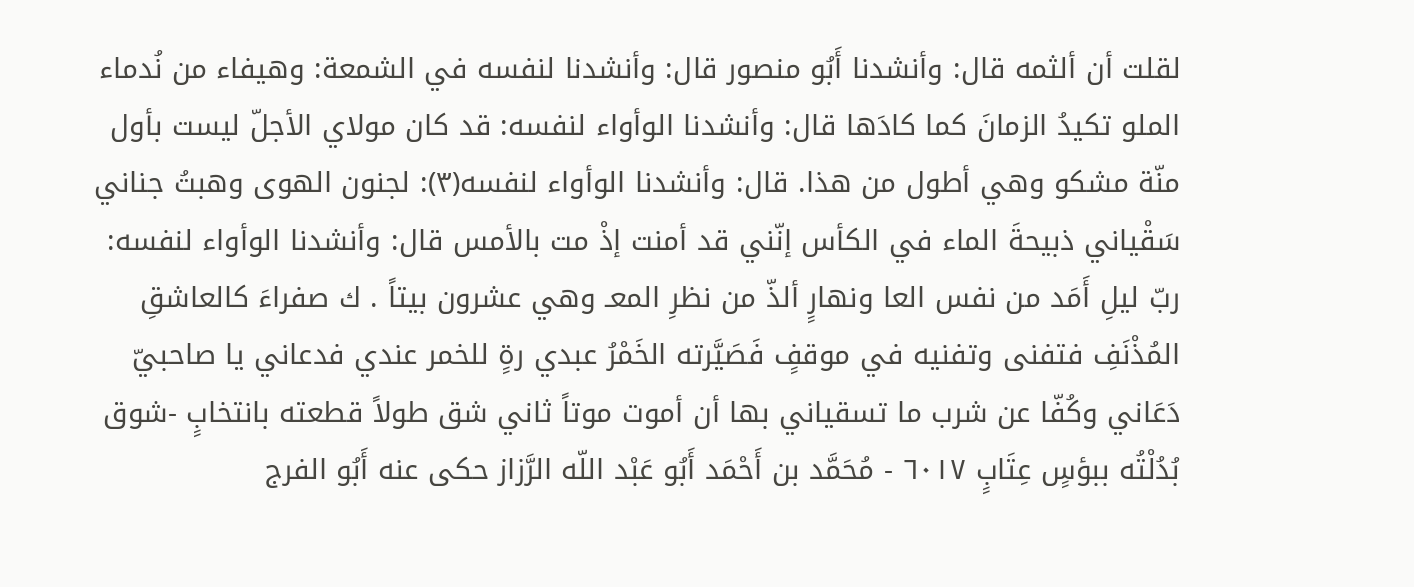لقلت أن ألثمه قال: وأنشدنا أَبُو منصور قال: وأنشدنا لنفسه في الشمعة: وهيفاء من نُدماء الملو تكيدُ الزمانَ كما كادَها قال: وأنشدنا الوأواء لنفسه: قد كان مولاي الأجلّ ليست بأول منّة مشكو وهي أطول من هذا. قال: وأنشدنا الوأواء لنفسه(٣): لجنون الهوى وهبتُ جناني سَقْياني ذبيحةَ الماء في الكأس إنّني قد أمنت إذْ مت بالأمس قال: وأنشدنا الوأواء لنفسه: ربّ ليلِ أَمَد من نفس العا ونهارٍ ألذّ من نظرِ المعـ وهي عشرون بيتاً . ك صفراءَ كالعاشقِ المُذْنَفِ فتفنى وتفنيه في موقفٍ فَصَيَّرته الخَمْرُ عبدي رةٍ للخمر عندي فدعاني يا صاحبيّ دَعَاني وكُفّا عن شرب ما تسقياني بها أن أموت موتاً ثاني شق طولاً قطعته بانتخابٍ -شوق بُدُلْتُه ببؤسٍ عِتَابٍ ٦٠١٧ - مُحَمَّد بن أَحْمَد أَبُو عَبْد اللّه الرَّزاز حكى عنه أَبُو الفرج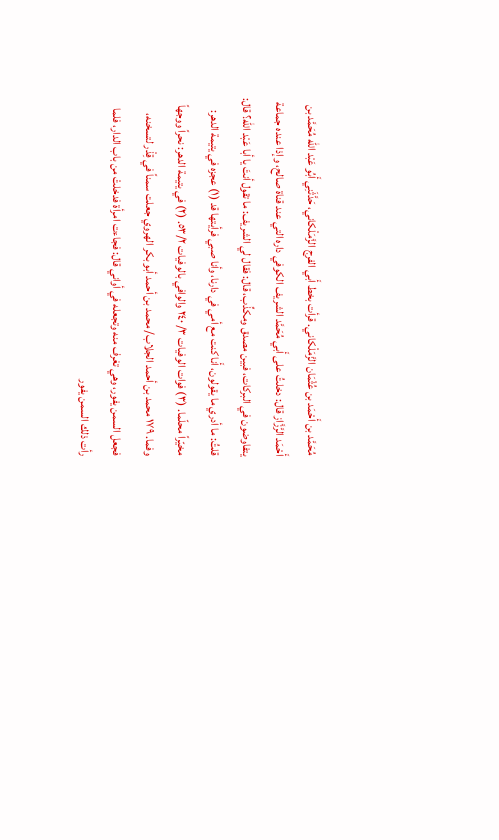مُحَمَّد بن أَحْمَد بن عُثْمَان الزَّمَلْكاني. قرأت بخط أَبي الفرج الزَّمَلْكاني، حَدَّثَنِي أَبُو عَبْد اللّه مُحَمَّد بن أَحْمَد الرَّزَّاز قال: دخلتُ على أَبي مُحَمَّد الشريف الكوفي داره التي عند قناة صالح، وإذا عنده جماعة يتفاوضون في البركات، فبين مصدق ومكذِّب، قال: فقال لي الشريف: ما تقول أنتَ يا أبا عَبْد اللّه؟ قال: قلتُ: ما أدري ما يقولون، أَنا كنت مع أمي في دارنا، وأنا صبي فرأيتها قد (١) عجزه في يتيمة الدهر: مخيّراً محلّما. (٣) فوات الوفيات ٣/ ٢٤٠ والوافي بالوفيات ٥٣/٢. (٢) في يتيمة الدهر: نحراً ووجهاً وفما. ١٧٩ محمد بن أحمد الجلاب/ محمد بن أحمد أبو بكر الهروي جعلت سمناً في قِذْر لتسخنه، فجعل السمن يفور، وهي تغرف منه وتجعله في أواني قال: فجاءت امرأة فدخلتْ من باب الدار، فلما رأت ذلك السمن يفور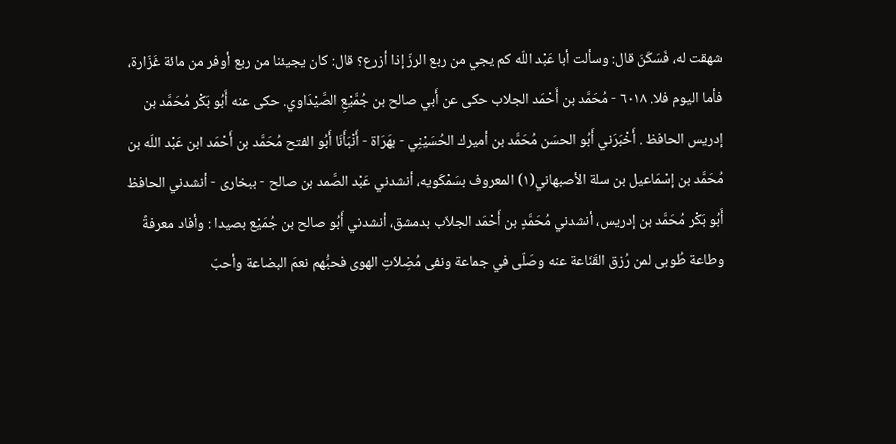شهقت له، فَسَكَنَ قال: وسألت أبا عَبْد اللّه كم يجي من ربع الرزّ إذا أزرع؟ قال: كان يجيئنا من ربع أوفر من مائة غَزّارة، فأما اليوم فلا. ٦٠١٨ - مُحَمَّد بن أَحْمَد الجلاب حكى عن أَبي صالح بن جُمَّيْعِ الصَّيْدَاوي. حكى عنه أَبُو بَكْر مُحَمَّد بن إدريس الحافظ . أَخْبَرَني أَبُو الحسَن مُحَمَّد بن أميرك الحُسَيْنِي - بهَرَاة - أَنْبَأَنَا أَبُو الفتح مُحَمَّد بن أَحْمَد ابن عَبْد اللّه بن مُحَمَّد بن إسْمَاعيل بن سلة الأصبهاني(١) المعروف بسَمْكَويه، أنشدني عَبْد الصَّمد بن صالح - ببخاری - أنشدني الحافظ أَبُو بَكْر مُحَمَّد بن إدريس، أنشدني مُحَمَّدٍ بن أَحْمَد الجلاّب بدمشق، أنشدني أَبُو صالح بن جُمَیْع بصیدا : وأفاد معرفةً وطاعة طُوبى لمن رُزق القَنَاعة عنه وصَلّى في جماعة ونفى مُضِلاّتِ الهوى فحبُّهم نعمَ البضاعة وأحبّ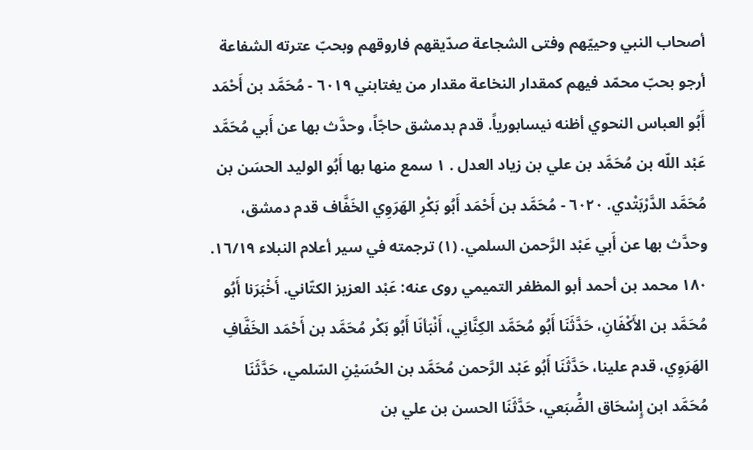أصحاب النبي وحييّهم وفتى الشجاعة صدّيقهم فاروقهم وبحبّ عترته الشفاعة أرجو بحبّ محمّد فيهم كمقدار النخاعة مقدار من يغتابني ٦٠١٩ - مُحَمَّد بن أَحْمَد أَبُو العباس النحوي أظنه نيسابورياً. قدم بدمشق حاجّاً، وحدَّث بها عن أَبي مُحَمَّد عَبْد اللّه بن مُحَمَّد بن علي بن زياد العدل . ١ سمع منها بها أَبُو الوليد الحسَن بن مُحَمَّد الدَّرْبَتْدي. ٦٠٢٠ - مُحَمَّد بن أَحْمَد أَبُو بَكْرِ الهَرَوِي الخَفَّاف قدم دمشق، وحدَّث بها عن أَبي عَبْد الرَّحمن السلمي. (١) ترجمته في سير أعلام النبلاء ١٦/١٩. ١٨٠ محمد بن أحمد أبو المظفر التميمي روى عنه: عَبْد العزيز الكتّاني. أَخْبَرَنا أَبُو مُحَمَّد بن الأَكْفَانِ، حَدَّثَنَا أَبُو مُحَمَّد الكِنَّانِي، أَنْبَأنَا أَبُو بَكْر مُحَمَّد بن أَحْمَد الخَفَّافِ الهَرَوِي، قدم علينا، حَدَّثَنَا أَبُو عَبْد الرَّحمن مُحَمَّد بن الحُسَيْنِ السّلمي، حَدَّثَنَا مُحَمَّد ابن إِسْحَاق الضُّبَعي، حَدَّثَنَا الحسن بن علي بن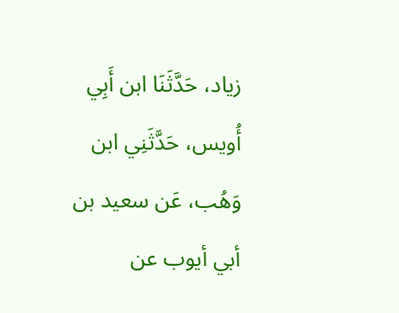زياد، حَدَّثَنَا ابن أَبِي أُويس، حَدَّثَنِي ابن وَهُب، عَن سعيد بن أبي أيوب عن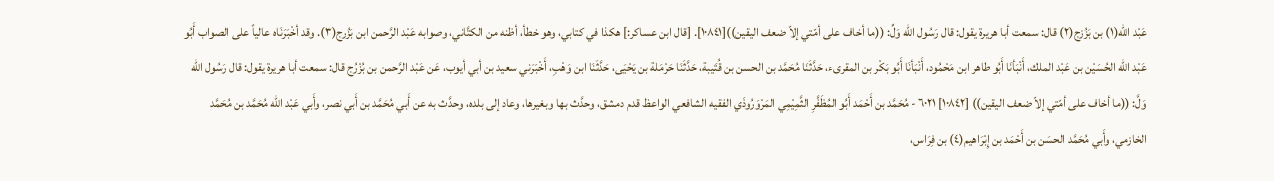عَبْد اللّه(١) بن بَزُزج(٢) قال: سمعت أبا هريرة يقول: قال رَسُول الله وَلِّ: ((ما أخاف على أمّتي إلاّ ضعف اليقين))[١٠٨٤١]. [قال ابن عساكر:] هكذا في كتابي، وهو خطأ، أظنه من الكتَّاني، وصوابه عَبْد الرَّحمن ابن بَزُرج(٣). وقد أخْبَرَنَاه عالياً على الصواب أَبُو عَبْد اللّه الحُسَيْن بن عَبْد الملك، أَنْبَأنَا أَبُو طاهر ابن مَحْمُود، أَنْبَأنَا أَبُو بَكْر بن المقرىء، حَدَّثَنَا مُحَمَّد بن الحسن بن قُتَيبة، حَدَّثَنَا حَرْمَلة بن يَحْيَى، حَدَّثَنَا ابن وَهْبِ، أَخْبَرَني سعيد بن أبي أيوب، عَن عَبْد الرَّحمن بن بُزْرُج قال: سمعت أبا هريرة يقول: قال رَسُول الله وَلَّ: ((ما أخاف على أمّتي إلاّ ضعف اليقين)) [١٠٨٤٢] ٦٠٢١ - مُحَمَّد بن أَحْمَد أَبُو المُظَفَّرِ الثَّمِيْمِي المَرْوَرُوذَي الفقيه الشافعي الواعظ قدم دمشق، وحدَّث بها وبغيرها، وعاد إلى بلده، وحدَّث به عن أَبي مُحَمَّد بن أَبي نصر، وأَبي عَبْد اللّه مُحَمَّد بن مُحَمَّد الخازمي، وأَبي مُحَمَّد الحسَن بن أَحْمَد بن إِبْرَاهيم(٤) بن فِرَاس،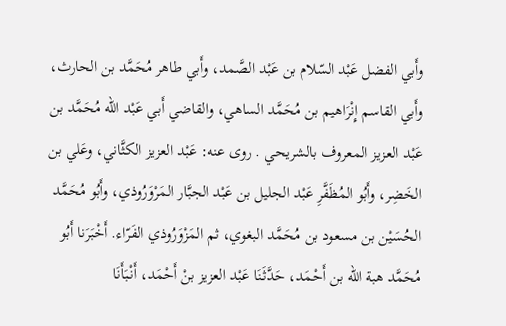وأَبي الفضل عَبْد السّلام بن عَبْد الصَّمد، وأَبي طاهر مُحَمَّد بن الحارث، وأَبي القاسم إِنْرَاهيم بن مُحَمَّد الساهي، والقاضي أَبي عَبْد اللّه مُحَمَّد بن عَبْد العزيز المعروف بالشریحي . روى عنه: عَبْد العزيز الكثَّاني، وعَلي بن الخَضِر، وأَبُو المُظَفَّرِ عَبْد الجليل بن عَبْد الجبَّار المَرْوَرُوذي، وأَبُو مُحَمَّد الحُسَيْن بن مسعود بن مُحَمَّد البغوي، ثم المَزْوَرُوذي الفَرّاء. أَخْبَرَنا أَبُو مُحَمَّد هبة الله بن أَحْمَد، حَدَّثَنَا عَبْد العزيز بنْ أَحْمَد، أَنْبَأَنَا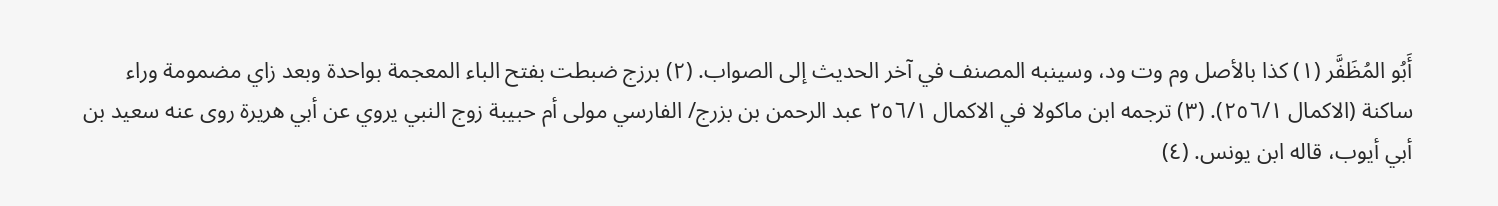أَبُو المُظَفَّر (١) كذا بالأصل وم وت ود، وسينبه المصنف في آخر الحديث إلى الصواب. (٢) برزج ضبطت بفتح الباء المعجمة بواحدة وبعد زاي مضمومة وراء ساكنة (الاكمال ٢٥٦/١). (٣) ترجمه ابن ماكولا في الاكمال ٢٥٦/١ عبد الرحمن بن بزرج/ الفارسي مولى أم حبيبة زوج النبي يروي عن أبي هريرة روى عنه سعيد بن أبي أيوب، قاله ابن يونس. (٤)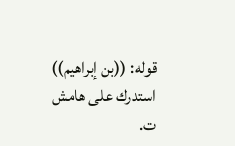قوله: ((بن إبراهيم)) استدرك على هامش ت.